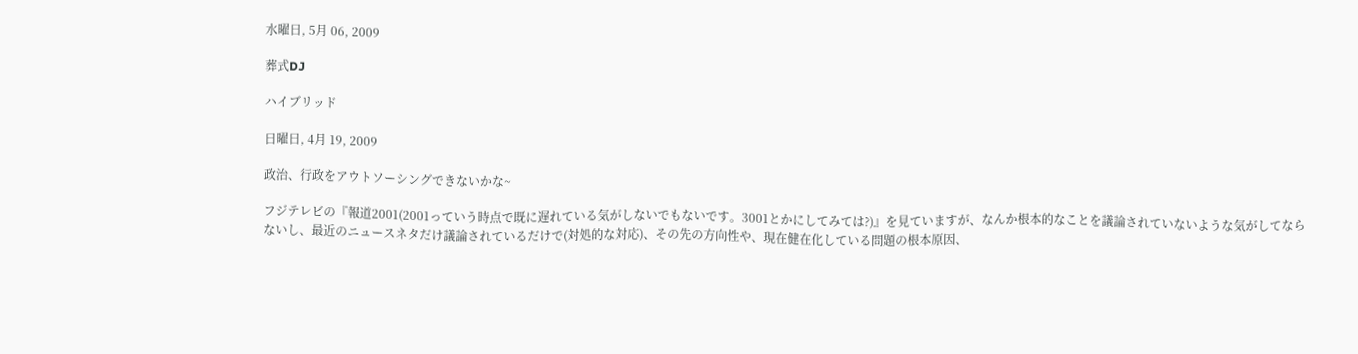水曜日, 5月 06, 2009

葬式DJ

ハイブリッド

日曜日, 4月 19, 2009

政治、行政をアウトソーシングできないかな~

フジテレビの『報道2001(2001っていう時点で既に遅れている気がしないでもないです。3001とかにしてみては?)』を見ていますが、なんか根本的なことを議論されていないような気がしてならないし、最近のニュースネタだけ議論されているだけで(対処的な対応)、その先の方向性や、現在健在化している問題の根本原因、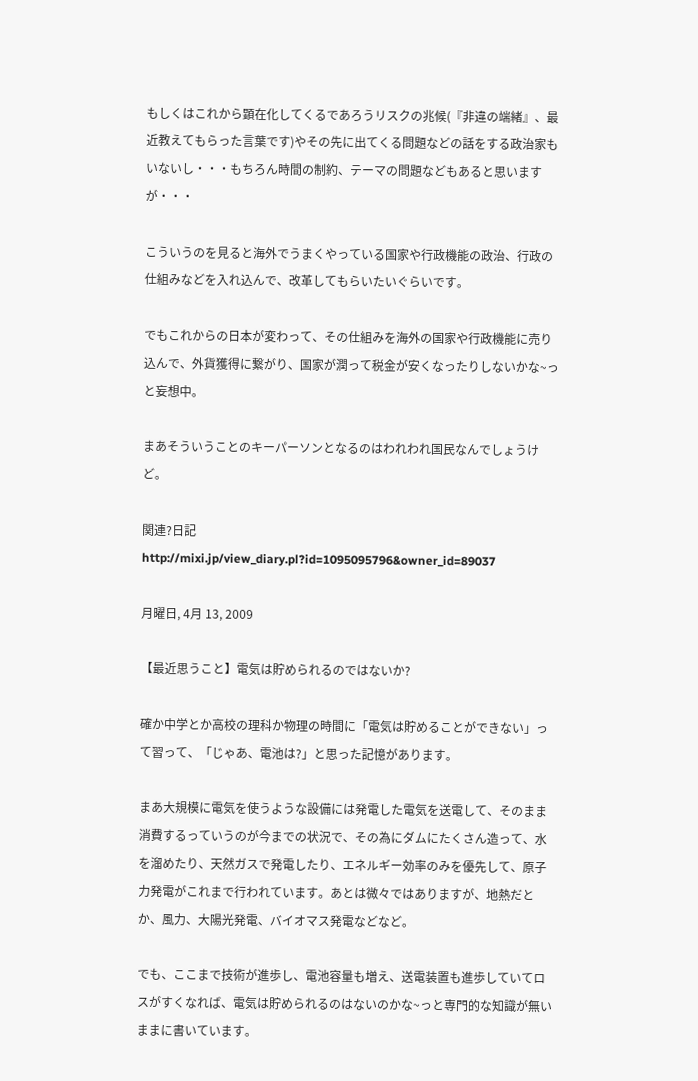もしくはこれから顕在化してくるであろうリスクの兆候(『非違の端緒』、最近教えてもらった言葉です)やその先に出てくる問題などの話をする政治家もいないし・・・もちろん時間の制約、テーマの問題などもあると思いますが・・・

こういうのを見ると海外でうまくやっている国家や行政機能の政治、行政の仕組みなどを入れ込んで、改革してもらいたいぐらいです。

でもこれからの日本が変わって、その仕組みを海外の国家や行政機能に売り込んで、外貨獲得に繋がり、国家が潤って税金が安くなったりしないかな~っと妄想中。

まあそういうことのキーパーソンとなるのはわれわれ国民なんでしょうけど。

関連?日記
http://mixi.jp/view_diary.pl?id=1095095796&owner_id=89037

月曜日, 4月 13, 2009

【最近思うこと】電気は貯められるのではないか?

確か中学とか高校の理科か物理の時間に「電気は貯めることができない」って習って、「じゃあ、電池は?」と思った記憶があります。

まあ大規模に電気を使うような設備には発電した電気を送電して、そのまま消費するっていうのが今までの状況で、その為にダムにたくさん造って、水を溜めたり、天然ガスで発電したり、エネルギー効率のみを優先して、原子力発電がこれまで行われています。あとは微々ではありますが、地熱だとか、風力、大陽光発電、バイオマス発電などなど。

でも、ここまで技術が進歩し、電池容量も増え、送電装置も進歩していてロスがすくなれば、電気は貯められるのはないのかな~っと専門的な知識が無いままに書いています。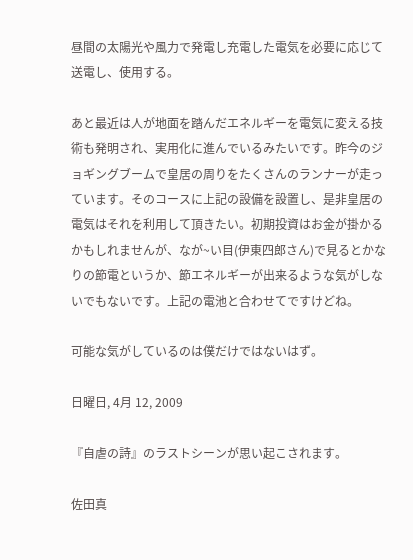昼間の太陽光や風力で発電し充電した電気を必要に応じて送電し、使用する。

あと最近は人が地面を踏んだエネルギーを電気に変える技術も発明され、実用化に進んでいるみたいです。昨今のジョギングブームで皇居の周りをたくさんのランナーが走っています。そのコースに上記の設備を設置し、是非皇居の電気はそれを利用して頂きたい。初期投資はお金が掛かるかもしれませんが、なが~い目(伊東四郎さん)で見るとかなりの節電というか、節エネルギーが出来るような気がしないでもないです。上記の電池と合わせてですけどね。

可能な気がしているのは僕だけではないはず。

日曜日, 4月 12, 2009

『自虐の詩』のラストシーンが思い起こされます。

佐田真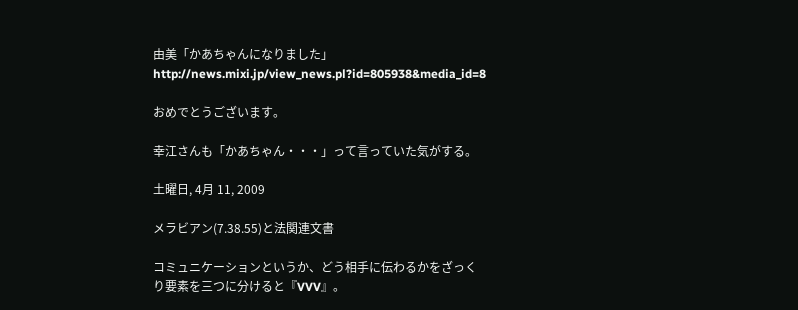由美「かあちゃんになりました」
http://news.mixi.jp/view_news.pl?id=805938&media_id=8

おめでとうございます。

幸江さんも「かあちゃん・・・」って言っていた気がする。

土曜日, 4月 11, 2009

メラビアン(7.38.55)と法関連文書

コミュニケーションというか、どう相手に伝わるかをざっくり要素を三つに分けると『VVV』。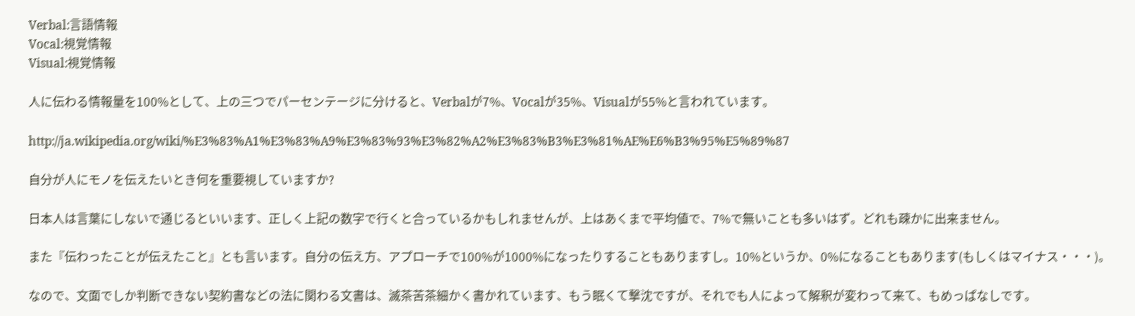Verbal:言語情報
Vocal:視覚情報
Visual:視覚情報

人に伝わる情報量を100%として、上の三つでパーセンテージに分けると、Verbalが7%、Vocalが35%、Visualが55%と言われています。

http://ja.wikipedia.org/wiki/%E3%83%A1%E3%83%A9%E3%83%93%E3%82%A2%E3%83%B3%E3%81%AE%E6%B3%95%E5%89%87

自分が人にモノを伝えたいとき何を重要視していますか?

日本人は言葉にしないで通じるといいます、正しく上記の数字で行くと合っているかもしれませんが、上はあくまで平均値で、7%で無いことも多いはず。どれも疎かに出来ません。

また『伝わったことが伝えたこと』とも言います。自分の伝え方、アプローチで100%が1000%になったりすることもありますし。10%というか、0%になることもあります(もしくはマイナス・・・)。

なので、文面でしか判断できない契約書などの法に関わる文書は、滅茶苦茶細かく書かれています、もう眠くて撃沈ですが、それでも人によって解釈が変わって来て、もめっぱなしです。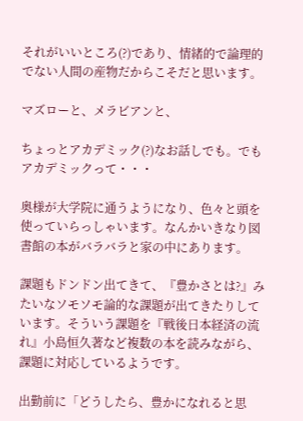それがいいところ(?)であり、情緒的で論理的でない人間の産物だからこそだと思います。

マズローと、メラビアンと、

ちょっとアカデミック(?)なお話しでも。でもアカデミックって・・・

奥様が大学院に通うようになり、色々と頭を使っていらっしゃいます。なんかいきなり図書館の本がバラバラと家の中にあります。

課題もドンドン出てきて、『豊かさとは?』みたいなソモソモ論的な課題が出てきたりしています。そういう課題を『戦後日本経済の流れ』小島恒久著など複数の本を読みながら、課題に対応しているようです。

出勤前に「どうしたら、豊かになれると思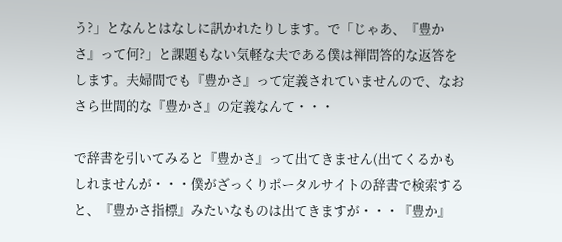う?」となんとはなしに訊かれたりします。で「じゃあ、『豊かさ』って何?」と課題もない気軽な夫である僕は禅問答的な返答をします。夫婦間でも『豊かさ』って定義されていませんので、なおさら世間的な『豊かさ』の定義なんて・・・

で辞書を引いてみると『豊かさ』って出てきません(出てくるかもしれませんが・・・僕がざっくりポータルサイトの辞書で検索すると、『豊かさ指標』みたいなものは出てきますが・・・『豊か』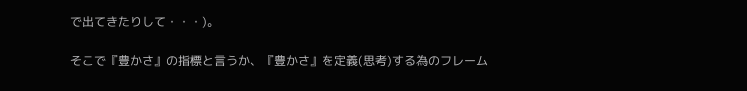で出てきたりして・・・)。

そこで『豊かさ』の指標と言うか、『豊かさ』を定義(思考)する為のフレーム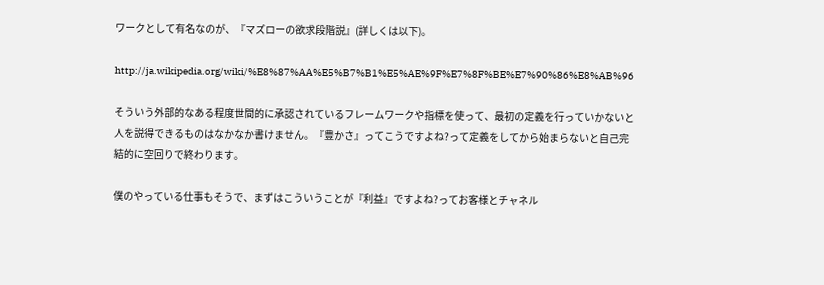ワークとして有名なのが、『マズローの欲求段階説』(詳しくは以下)。

http://ja.wikipedia.org/wiki/%E8%87%AA%E5%B7%B1%E5%AE%9F%E7%8F%BE%E7%90%86%E8%AB%96

そういう外部的なある程度世間的に承認されているフレームワークや指標を使って、最初の定義を行っていかないと人を説得できるものはなかなか書けません。『豊かさ』ってこうですよね?って定義をしてから始まらないと自己完結的に空回りで終わります。

僕のやっている仕事もそうで、まずはこういうことが『利益』ですよね?ってお客様とチャネル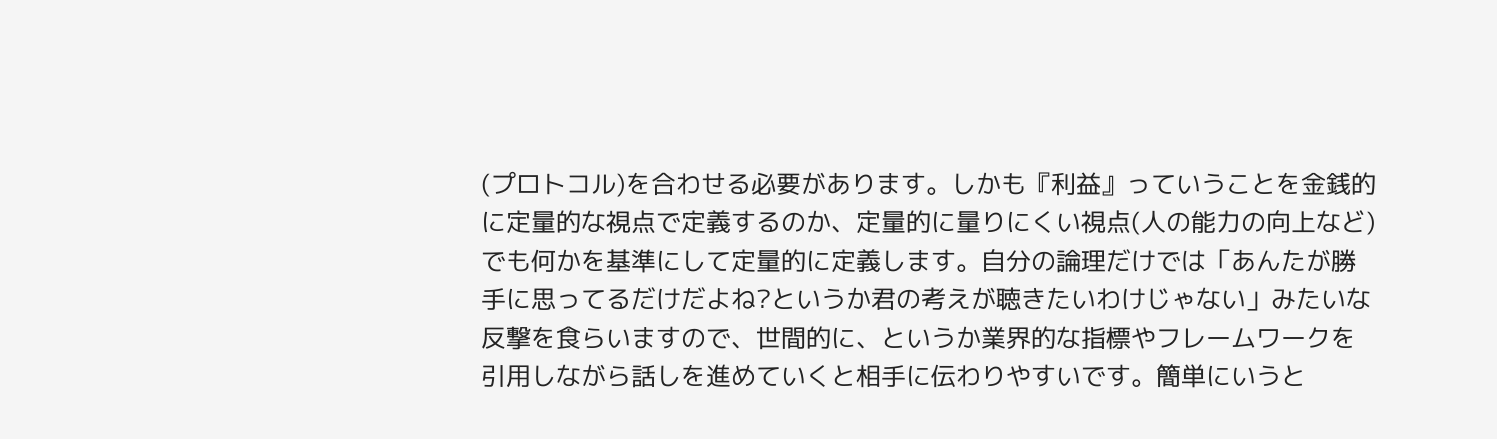(プロトコル)を合わせる必要があります。しかも『利益』っていうことを金銭的に定量的な視点で定義するのか、定量的に量りにくい視点(人の能力の向上など)でも何かを基準にして定量的に定義します。自分の論理だけでは「あんたが勝手に思ってるだけだよね?というか君の考えが聴きたいわけじゃない」みたいな反撃を食らいますので、世間的に、というか業界的な指標やフレームワークを引用しながら話しを進めていくと相手に伝わりやすいです。簡単にいうと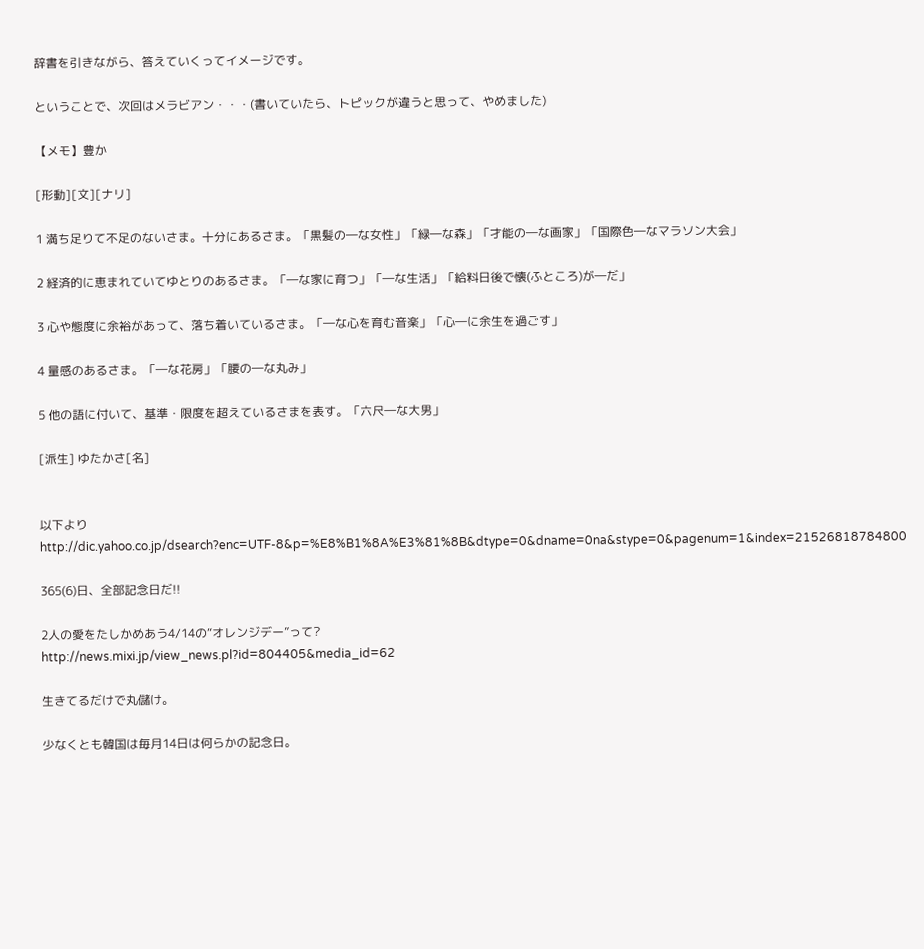辞書を引きながら、答えていくってイメージです。

ということで、次回はメラビアン・・・(書いていたら、トピックが違うと思って、やめました)

【メモ】豊か

[形動][文][ナリ]

1 満ち足りて不足のないさま。十分にあるさま。「黒髪の―な女性」「緑―な森」「才能の―な画家」「国際色―なマラソン大会」

2 経済的に恵まれていてゆとりのあるさま。「―な家に育つ」「―な生活」「給料日後で懐(ふところ)が―だ」

3 心や態度に余裕があって、落ち着いているさま。「―な心を育む音楽」「心―に余生を過ごす」

4 量感のあるさま。「―な花房」「腰の―な丸み」

5 他の語に付いて、基準・限度を超えているさまを表す。「六尺―な大男」

[派生] ゆたかさ[名]


以下より
http://dic.yahoo.co.jp/dsearch?enc=UTF-8&p=%E8%B1%8A%E3%81%8B&dtype=0&dname=0na&stype=0&pagenum=1&index=21526818784800

365(6)日、全部記念日だ!!

2人の愛をたしかめあう4/14の“オレンジデー”って?
http://news.mixi.jp/view_news.pl?id=804405&media_id=62

生きてるだけで丸儲け。

少なくとも韓国は毎月14日は何らかの記念日。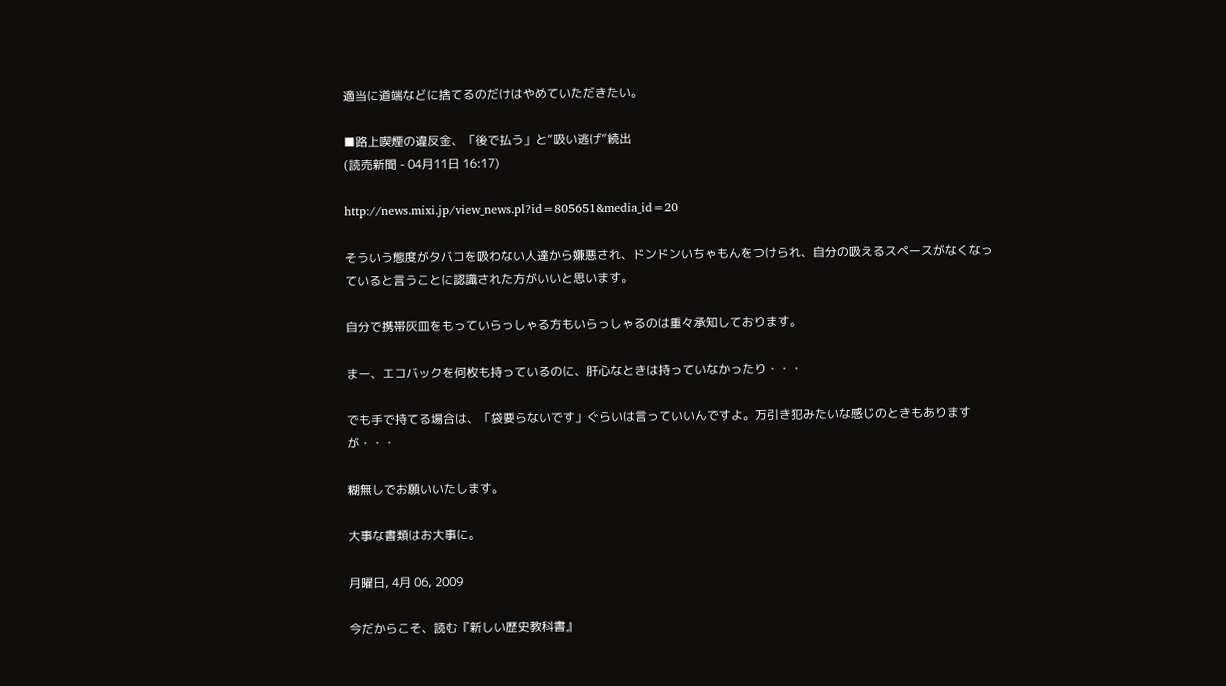適当に道端などに捨てるのだけはやめていただきたい。

■路上喫煙の違反金、「後で払う」と“吸い逃げ”続出
(読売新聞 - 04月11日 16:17)

http://news.mixi.jp/view_news.pl?id=805651&media_id=20

そういう態度がタバコを吸わない人達から嫌悪され、ドンドンいちゃもんをつけられ、自分の吸えるスペースがなくなっていると言うことに認識された方がいいと思います。

自分で携帯灰皿をもっていらっしゃる方もいらっしゃるのは重々承知しております。

まー、エコバックを何枚も持っているのに、肝心なときは持っていなかったり・・・

でも手で持てる場合は、「袋要らないです」ぐらいは言っていいんですよ。万引き犯みたいな感じのときもありますが・・・

糊無しでお願いいたします。

大事な書類はお大事に。

月曜日, 4月 06, 2009

今だからこそ、読む『新しい歴史教科書』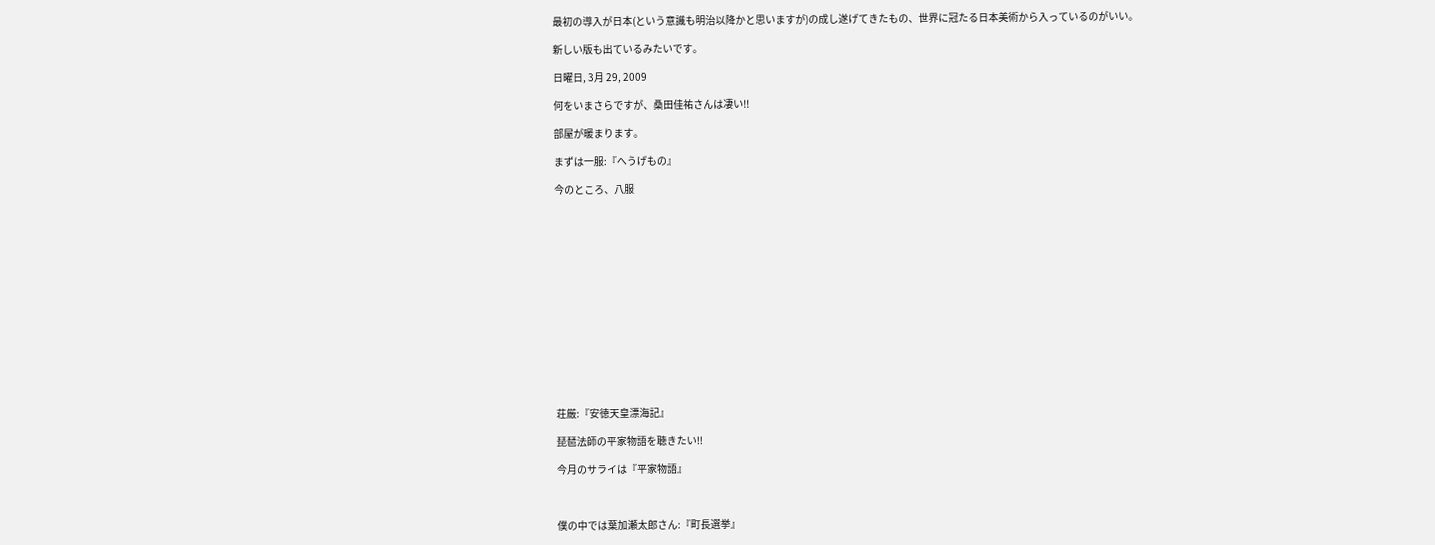最初の導入が日本(という意識も明治以降かと思いますが)の成し遂げてきたもの、世界に冠たる日本美術から入っているのがいい。

新しい版も出ているみたいです。

日曜日, 3月 29, 2009

何をいまさらですが、桑田佳祐さんは凄い!!

部屋が暖まります。

まずは一服:『へうげもの』

今のところ、八服















荘厳:『安徳天皇漂海記』

琵琶法師の平家物語を聴きたい!!

今月のサライは『平家物語』



僕の中では葉加瀬太郎さん:『町長選挙』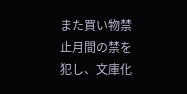また買い物禁止月間の禁を犯し、文庫化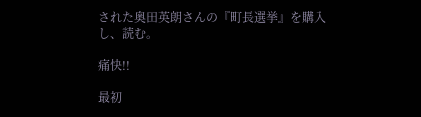された奥田英朗さんの『町長選挙』を購入し、読む。

痛快!!

最初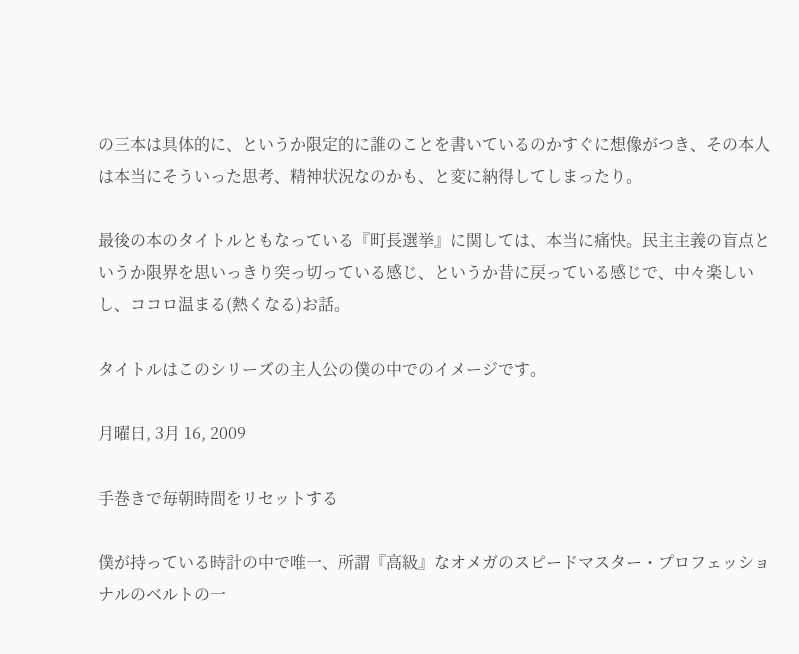の三本は具体的に、というか限定的に誰のことを書いているのかすぐに想像がつき、その本人は本当にそういった思考、精神状況なのかも、と変に納得してしまったり。

最後の本のタイトルともなっている『町長選挙』に関しては、本当に痛快。民主主義の盲点というか限界を思いっきり突っ切っている感じ、というか昔に戻っている感じで、中々楽しいし、ココロ温まる(熱くなる)お話。

タイトルはこのシリーズの主人公の僕の中でのイメージです。

月曜日, 3月 16, 2009

手巻きで毎朝時間をリセットする

僕が持っている時計の中で唯一、所謂『高級』なオメガのスピードマスター・プロフェッショナルのベルトの一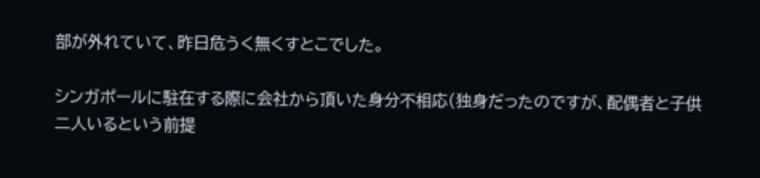部が外れていて、昨日危うく無くすとこでした。

シンガポールに駐在する際に会社から頂いた身分不相応(独身だったのですが、配偶者と子供二人いるという前提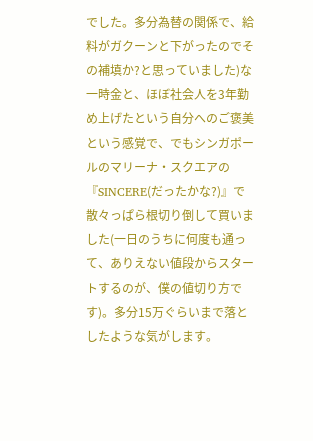でした。多分為替の関係で、給料がガクーンと下がったのでその補填か?と思っていました)な一時金と、ほぼ社会人を3年勤め上げたという自分へのご褒美という感覚で、でもシンガポールのマリーナ・スクエアの『SINCERE(だったかな?)』で散々っぱら根切り倒して買いました(一日のうちに何度も通って、ありえない値段からスタートするのが、僕の値切り方です)。多分15万ぐらいまで落としたような気がします。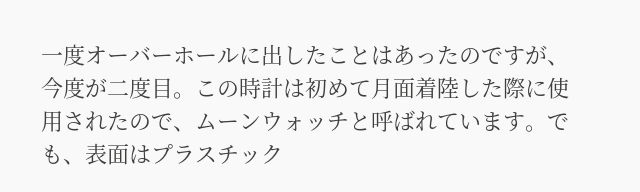一度オーバーホールに出したことはあったのですが、今度が二度目。この時計は初めて月面着陸した際に使用されたので、ムーンウォッチと呼ばれています。でも、表面はプラスチック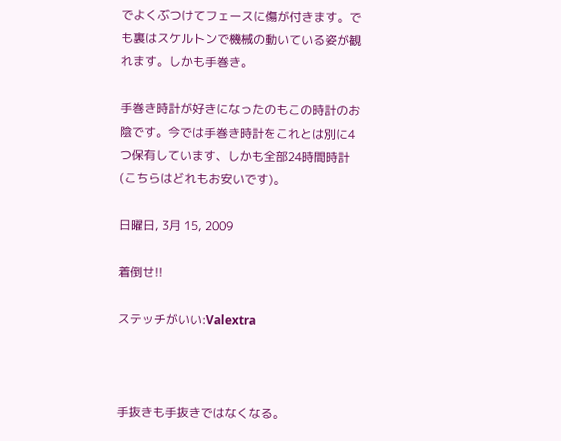でよくぶつけてフェースに傷が付きます。でも裏はスケルトンで機械の動いている姿が観れます。しかも手巻き。

手巻き時計が好きになったのもこの時計のお陰です。今では手巻き時計をこれとは別に4つ保有しています、しかも全部24時間時計(こちらはどれもお安いです)。

日曜日, 3月 15, 2009

着倒せ!!

ステッチがいい:Valextra



手抜きも手抜きではなくなる。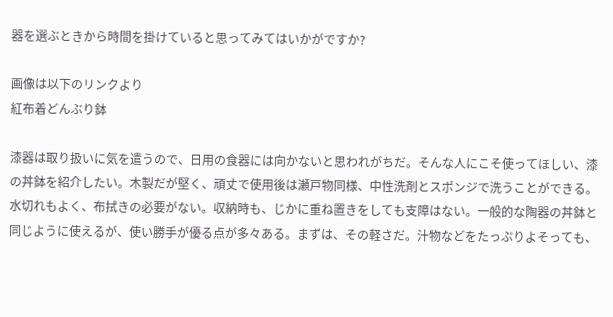器を選ぶときから時間を掛けていると思ってみてはいかがですか?

画像は以下のリンクより
紅布着どんぶり鉢

漆器は取り扱いに気を遣うので、日用の食器には向かないと思われがちだ。そんな人にこそ使ってほしい、漆の丼鉢を紹介したい。木製だが堅く、頑丈で使用後は瀬戸物同様、中性洗剤とスポンジで洗うことができる。水切れもよく、布拭きの必要がない。収納時も、じかに重ね置きをしても支障はない。一般的な陶器の丼鉢と同じように使えるが、使い勝手が優る点が多々ある。まずは、その軽さだ。汁物などをたっぷりよそっても、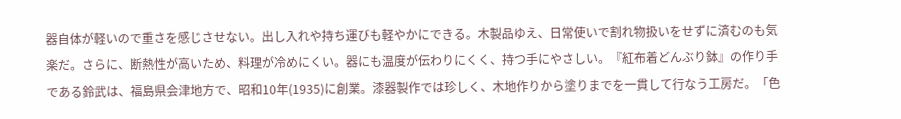器自体が軽いので重さを感じさせない。出し入れや持ち運びも軽やかにできる。木製品ゆえ、日常使いで割れ物扱いをせずに済むのも気楽だ。さらに、断熱性が高いため、料理が冷めにくい。器にも温度が伝わりにくく、持つ手にやさしい。『紅布着どんぶり鉢』の作り手である鈴武は、福島県会津地方で、昭和10年(1935)に創業。漆器製作では珍しく、木地作りから塗りまでを一貫して行なう工房だ。「色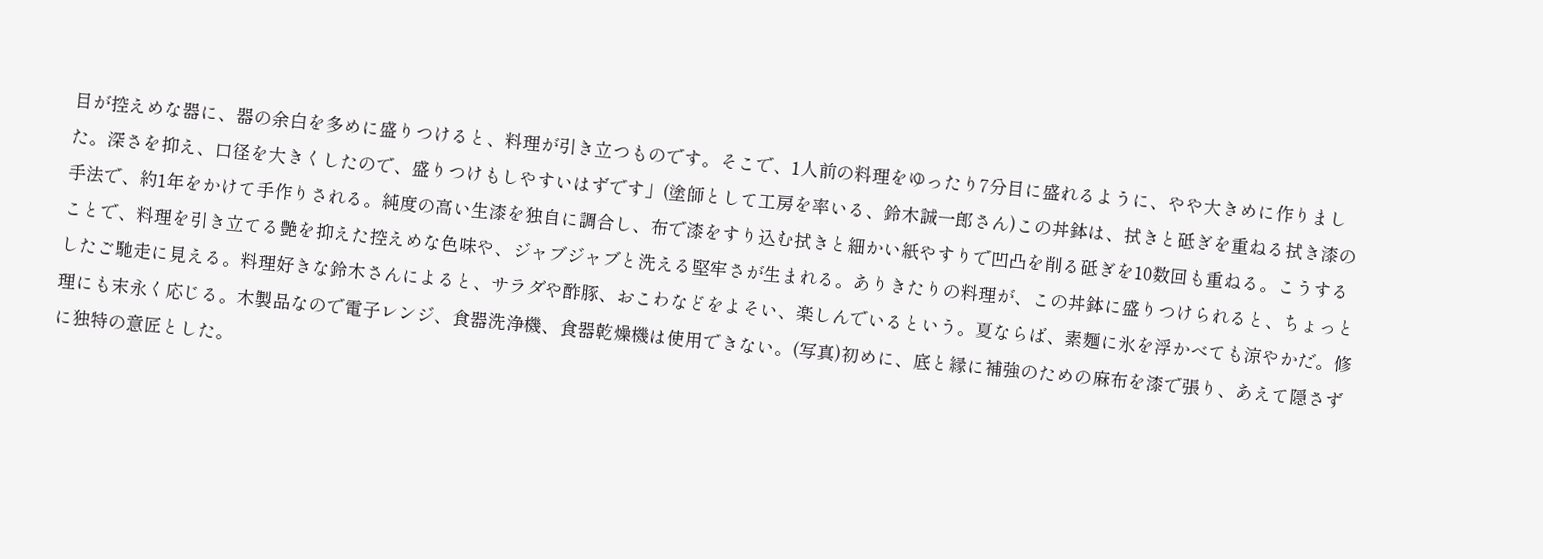目が控えめな器に、器の余白を多めに盛りつけると、料理が引き立つものです。そこで、1人前の料理をゆったり7分目に盛れるように、やや大きめに作りました。深さを抑え、口径を大きくしたので、盛りつけもしやすいはずです」(塗師として工房を率いる、鈴木誠一郎さん)この丼鉢は、拭きと砥ぎを重ねる拭き漆の手法で、約1年をかけて手作りされる。純度の高い生漆を独自に調合し、布で漆をすり込む拭きと細かい紙やすりで凹凸を削る砥ぎを10数回も重ねる。こうすることで、料理を引き立てる艶を抑えた控えめな色味や、ジャブジャブと洗える堅牢さが生まれる。ありきたりの料理が、この丼鉢に盛りつけられると、ちょっとしたご馳走に見える。料理好きな鈴木さんによると、サラダや酢豚、おこわなどをよそい、楽しんでいるという。夏ならば、素麺に氷を浮かべても涼やかだ。修理にも末永く応じる。木製品なので電子レンジ、食器洗浄機、食器乾燥機は使用できない。(写真)初めに、底と縁に補強のための麻布を漆で張り、あえて隠さずに独特の意匠とした。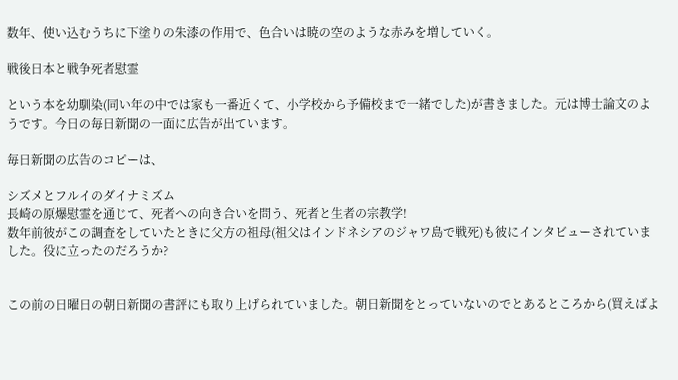数年、使い込むうちに下塗りの朱漆の作用で、色合いは暁の空のような赤みを増していく。

戦後日本と戦争死者慰霊

という本を幼馴染(同い年の中では家も一番近くて、小学校から予備校まで一緒でした)が書きました。元は博士論文のようです。今日の毎日新聞の一面に広告が出ています。

毎日新聞の広告のコピーは、

シズメとフルイのダイナミズム
長崎の原爆慰霊を通じて、死者への向き合いを問う、死者と生者の宗教学!
数年前彼がこの調査をしていたときに父方の祖母(祖父はインドネシアのジャワ島で戦死)も彼にインタビューされていました。役に立ったのだろうか?


この前の日曜日の朝日新聞の書評にも取り上げられていました。朝日新聞をとっていないのでとあるところから(買えばよ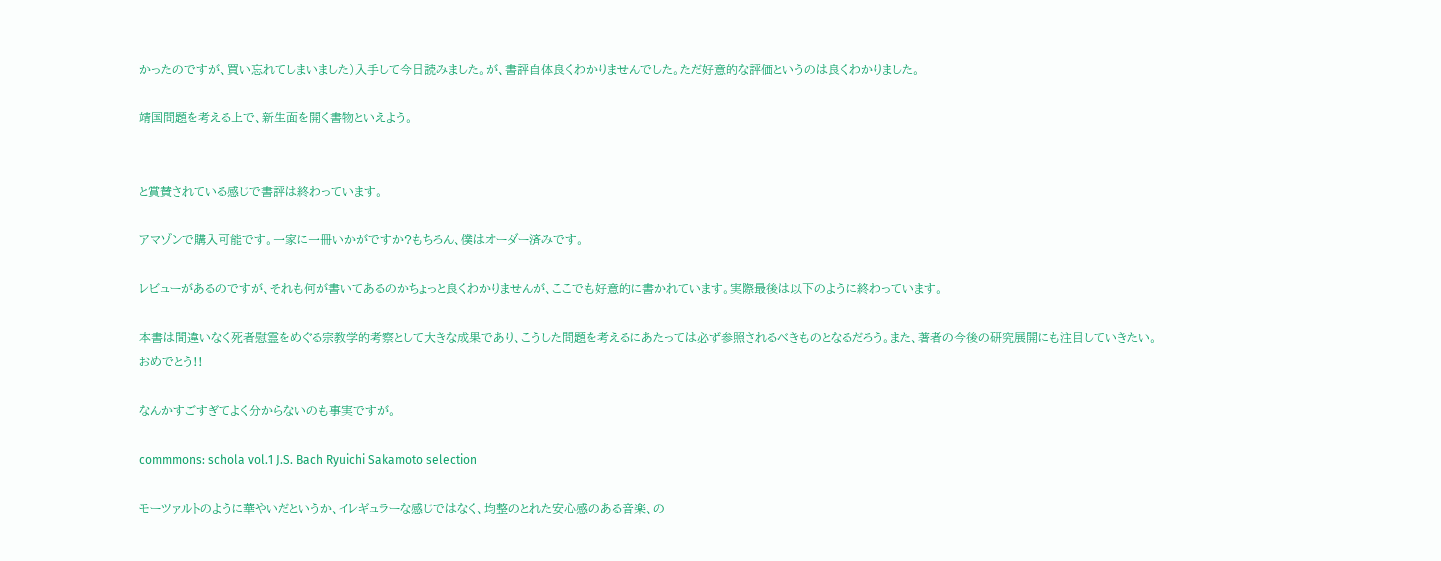かったのですが、買い忘れてしまいました)入手して今日読みました。が、書評自体良くわかりませんでした。ただ好意的な評価というのは良くわかりました。

靖国問題を考える上で、新生面を開く書物といえよう。


と賞賛されている感じで書評は終わっています。

アマゾンで購入可能です。一家に一冊いかがですか?もちろん、僕はオーダー済みです。

レビューがあるのですが、それも何が書いてあるのかちょっと良くわかりませんが、ここでも好意的に書かれています。実際最後は以下のように終わっています。

本書は間違いなく死者慰霊をめぐる宗教学的考察として大きな成果であり、こうした問題を考えるにあたっては必ず参照されるべきものとなるだろう。また、著者の今後の研究展開にも注目していきたい。
おめでとう!!

なんかすごすぎてよく分からないのも事実ですが。

commmons: schola vol.1 J.S. Bach Ryuichi Sakamoto selection

モーツァルトのように華やいだというか、イレギュラーな感じではなく、均整のとれた安心感のある音楽、の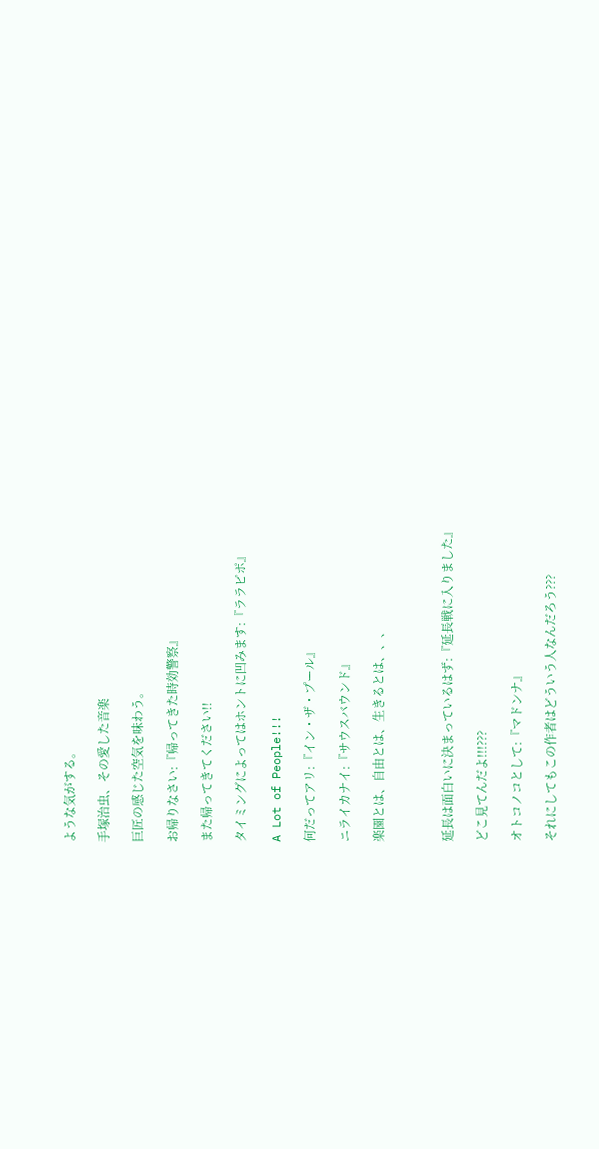ような気がする。

手塚治虫、その愛した音楽

巨匠の感じた空気を味わう。

お帰りなさい:『帰ってきた時効警察』

また帰ってきてください!!

タイミングによってはホントに凹みます:『ララピポ』

A Lot of People!!!

何だってアリ:『イン・ザ・プール』

ニライカナイ:『サウスバウンド』

楽園とは、自由とは、生きるとは、、、



延長は面白いに決まっているはず:『延長戦に入りました』

どこ見てんだよ!!!???

オトコノコとして:『マドンナ』

それにしてもこの作者はどういう人なんだろう???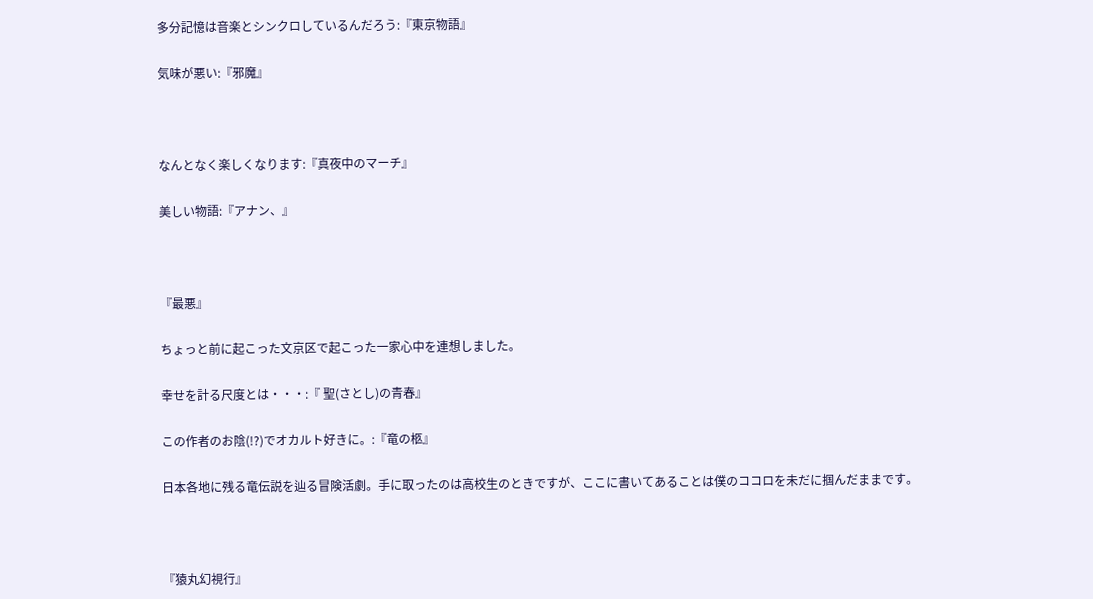多分記憶は音楽とシンクロしているんだろう:『東京物語』

気味が悪い:『邪魔』



なんとなく楽しくなります:『真夜中のマーチ』

美しい物語:『アナン、』



『最悪』

ちょっと前に起こった文京区で起こった一家心中を連想しました。

幸せを計る尺度とは・・・:『 聖(さとし)の青春』

この作者のお陰(!?)でオカルト好きに。:『竜の柩』

日本各地に残る竜伝説を辿る冒険活劇。手に取ったのは高校生のときですが、ここに書いてあることは僕のココロを未だに掴んだままです。



『猿丸幻視行』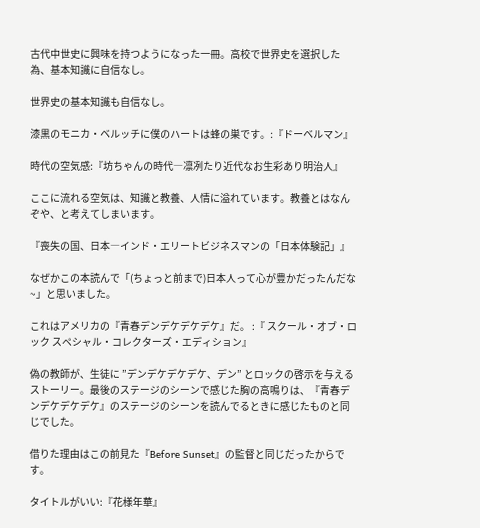古代中世史に興味を持つようになった一冊。高校で世界史を選択した為、基本知識に自信なし。

世界史の基本知識も自信なし。

漆黒のモニカ・ベルッチに僕のハートは蜂の巣です。:『ドーベルマン』

時代の空気感:『坊ちゃんの時代―凛冽たり近代なお生彩あり明治人』

ここに流れる空気は、知識と教養、人情に溢れています。教養とはなんぞや、と考えてしまいます。

『喪失の国、日本―インド・エリートビジネスマンの「日本体験記」』

なぜかこの本読んで「(ちょっと前まで)日本人って心が豊かだったんだな~」と思いました。

これはアメリカの『青春デンデケデケデケ』だ。 :『 スクール・オブ・ロック スペシャル・コレクターズ・エディション』

偽の教師が、生徒に ”デンデケデケデケ、デン” とロックの啓示を与えるストーリー。最後のステージのシーンで感じた胸の高鳴りは、『青春デンデケデケデケ』のステージのシーンを読んでるときに感じたものと同じでした。

借りた理由はこの前見た『Before Sunset』の監督と同じだったからです。

タイトルがいい:『花様年華』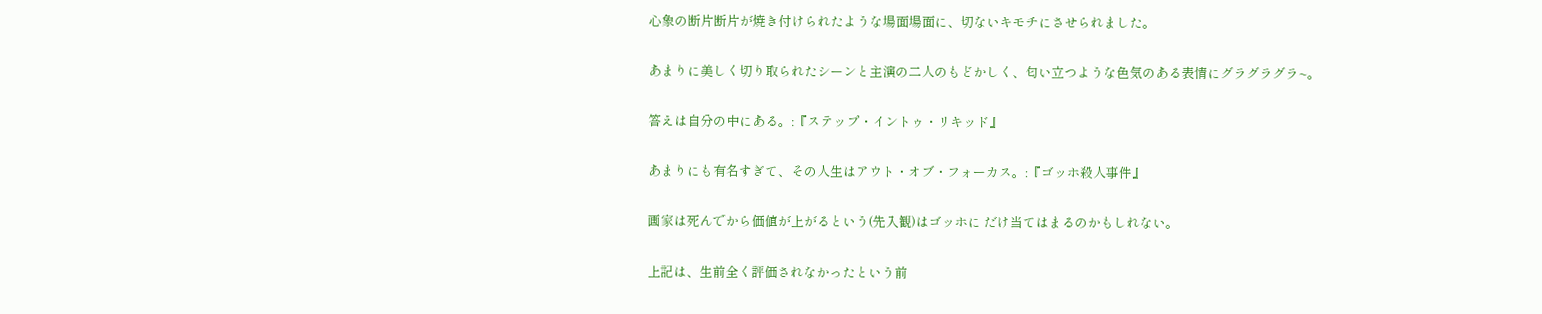心象の断片断片が焼き付けられたような場面場面に、切ないキモチにさせられました。

あまりに美しく切り取られたシーンと主演の二人のもどかしく、匂い立つような色気のある表情にグラグラグラ~。

答えは自分の中にある。:『ステップ・イントゥ・リキッド』

あまりにも有名すぎて、その人生はアウト・オブ・フォーカス。:『ゴッホ殺人事件』

画家は死んでから価値が上がるという(先入観)はゴッホに だけ当てはまるのかもしれない。

上記は、生前全く評価されなかったという前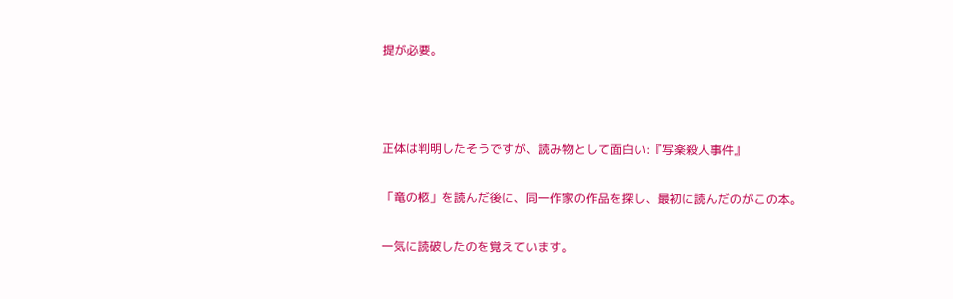提が必要。



正体は判明したそうですが、読み物として面白い:『写楽殺人事件』

「竜の柩」を読んだ後に、同一作家の作品を探し、最初に読んだのがこの本。

一気に読破したのを覚えています。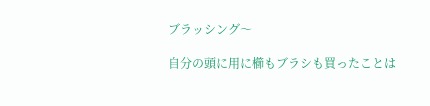ブラッシング〜

自分の頭に用に櫛もブラシも買ったことは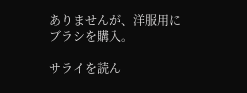ありませんが、洋服用にブラシを購入。

サライを読ん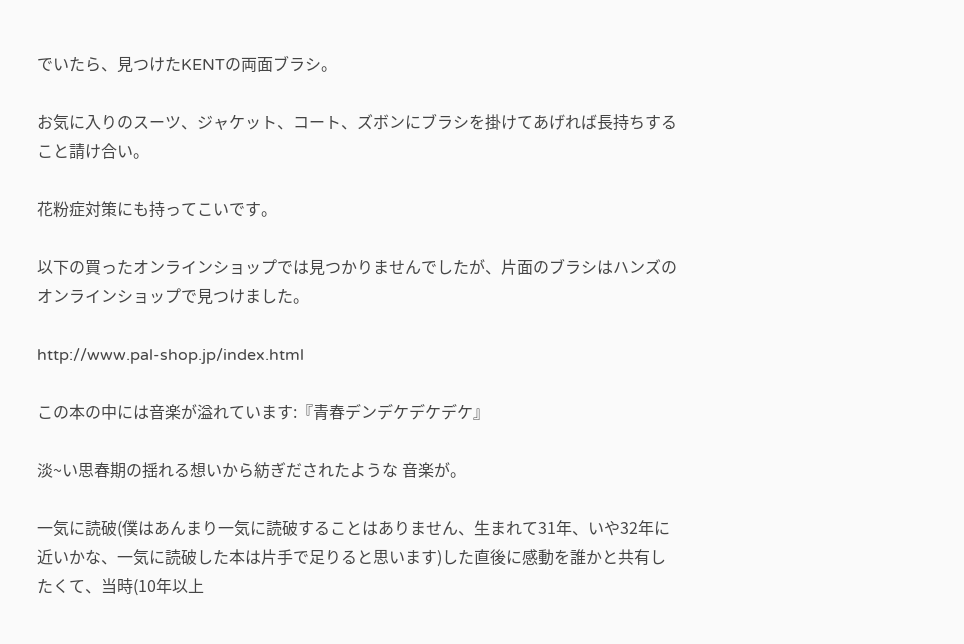でいたら、見つけたKENTの両面ブラシ。

お気に入りのスーツ、ジャケット、コート、ズボンにブラシを掛けてあげれば長持ちすること請け合い。

花粉症対策にも持ってこいです。

以下の買ったオンラインショップでは見つかりませんでしたが、片面のブラシはハンズのオンラインショップで見つけました。

http://www.pal-shop.jp/index.html

この本の中には音楽が溢れています:『青春デンデケデケデケ』

淡~い思春期の揺れる想いから紡ぎだされたような 音楽が。

一気に読破(僕はあんまり一気に読破することはありません、生まれて31年、いや32年に近いかな、一気に読破した本は片手で足りると思います)した直後に感動を誰かと共有したくて、当時(10年以上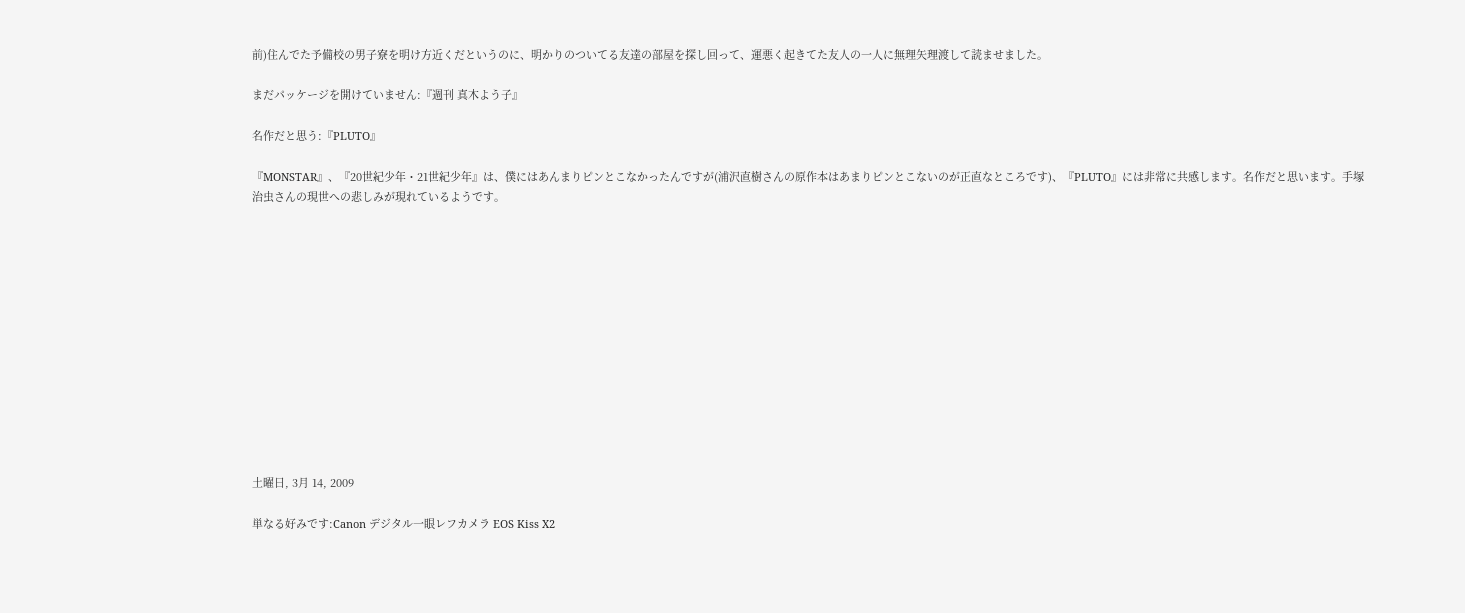前)住んでた予備校の男子寮を明け方近くだというのに、明かりのついてる友達の部屋を探し回って、運悪く起きてた友人の一人に無理矢理渡して読ませました。

まだパッケージを開けていません:『週刊 真木よう子』

名作だと思う:『PLUTO』

『MONSTAR』、『20世紀少年・21世紀少年』は、僕にはあんまりピンとこなかったんですが(浦沢直樹さんの原作本はあまりピンとこないのが正直なところです)、『PLUTO』には非常に共感します。名作だと思います。手塚治虫さんの現世への悲しみが現れているようです。













土曜日, 3月 14, 2009

単なる好みです:Canon デジタル一眼レフカメラ EOS Kiss X2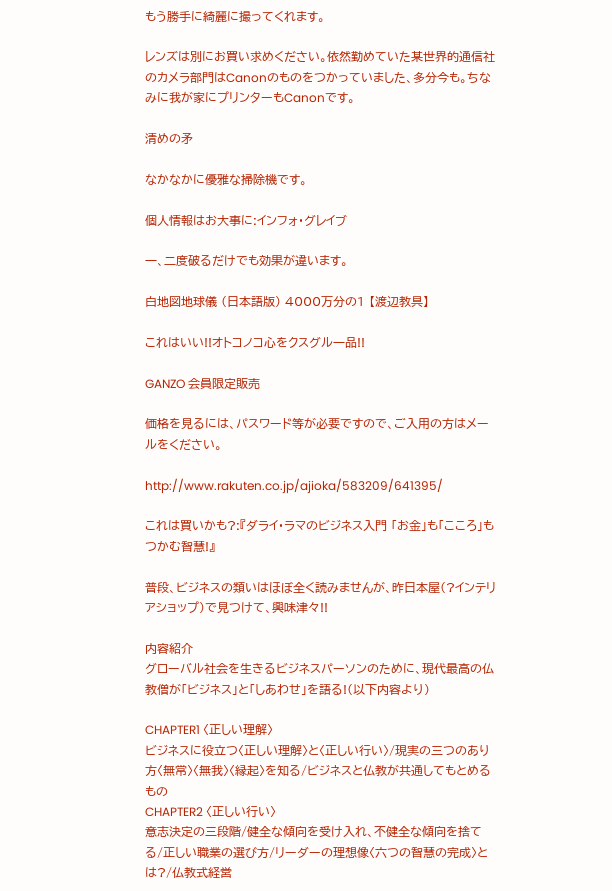もう勝手に綺麗に撮ってくれます。

レンズは別にお買い求めください。依然勤めていた某世界的通信社のカメラ部門はCanonのものをつかっていました、多分今も。ちなみに我が家にプリンターもCanonです。

清めの矛

なかなかに優雅な掃除機です。

個人情報はお大事に:インフォ・グレイブ

一、二度破るだけでも効果が違います。

白地図地球儀 (日本語版) 4000万分の1 【渡辺教具】

これはいい!!オトコノコ心をクスグル一品!!

GANZO 会員限定販売

価格を見るには、パスワード等が必要ですので、ご入用の方はメールをください。

http://www.rakuten.co.jp/ajioka/583209/641395/

これは買いかも?:『ダライ・ラマのビジネス入門 「お金」も「こころ」もつかむ智慧!』

普段、ビジネスの類いはほぼ全く読みませんが、昨日本屋(?インテリアショップ)で見つけて、興味津々!!

内容紹介
グローバル社会を生きるビジネスパーソンのために、現代最高の仏教僧が「ビジネス」と「しあわせ」を語る!(以下内容より)

CHAPTER1 〈正しい理解〉
ビジネスに役立つ〈正しい理解〉と〈正しい行い〉/現実の三つのあり方〈無常〉〈無我〉〈縁起〉を知る/ビジネスと仏教が共通してもとめるもの
CHAPTER2 〈正しい行い〉
意志決定の三段階/健全な傾向を受け入れ、不健全な傾向を捨てる/正しい職業の選び方/リーダーの理想像〈六つの智慧の完成〉とは?/仏教式経営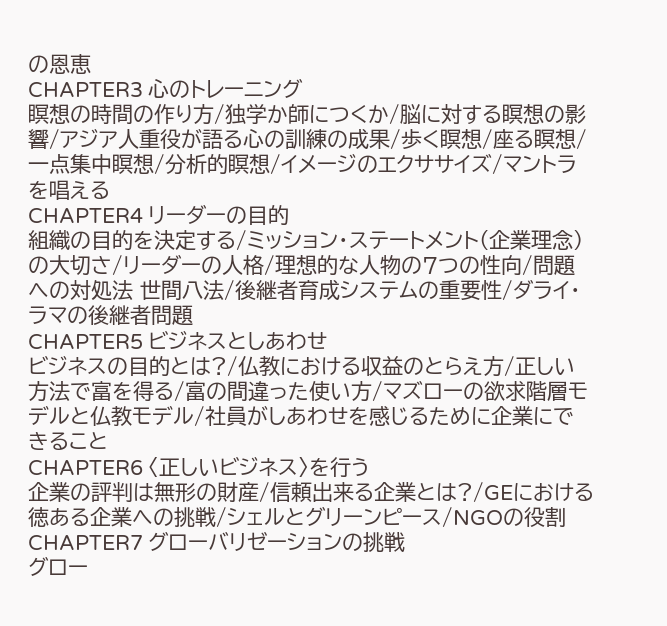の恩恵
CHAPTER3 心のトレーニング
瞑想の時間の作り方/独学か師につくか/脳に対する瞑想の影響/アジア人重役が語る心の訓練の成果/歩く瞑想/座る瞑想/一点集中瞑想/分析的瞑想/イメージのエクササイズ/マントラを唱える
CHAPTER4 リーダーの目的
組織の目的を決定する/ミッション・ステートメント(企業理念)の大切さ/リーダーの人格/理想的な人物の7つの性向/問題への対処法 世間八法/後継者育成システムの重要性/ダライ・ラマの後継者問題
CHAPTER5 ビジネスとしあわせ
ビジネスの目的とは?/仏教における収益のとらえ方/正しい方法で富を得る/富の間違った使い方/マズローの欲求階層モデルと仏教モデル/社員がしあわせを感じるために企業にできること
CHAPTER6 〈正しいビジネス〉を行う
企業の評判は無形の財産/信頼出来る企業とは?/GEにおける徳ある企業への挑戦/シェルとグリーンピース/NGOの役割
CHAPTER7 グローバリゼーションの挑戦
グロー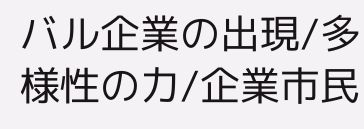バル企業の出現/多様性の力/企業市民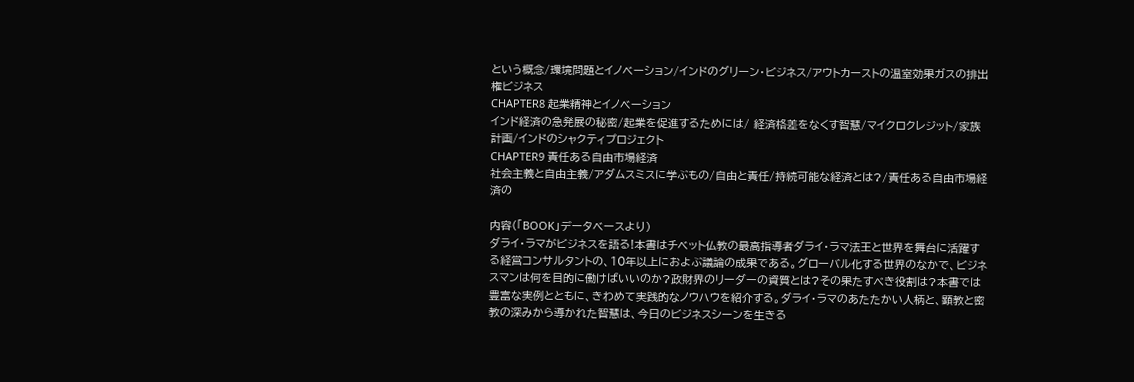という概念/環境問題とイノベーション/インドのグリーン・ビジネス/アウトカーストの温室効果ガスの排出権ビジネス
CHAPTER8 起業精神とイノベーション
インド経済の急発展の秘密/起業を促進するためには/ 経済格差をなくす智慧/マイクロクレジット/家族計画/インドのシャクティプロジェクト
CHAPTER9 責任ある自由市場経済
社会主義と自由主義/アダムスミスに学ぶもの/自由と責任/持続可能な経済とは?/責任ある自由市場経済の

内容(「BOOK」データベースより)
ダライ・ラマがビジネスを語る!本書はチベット仏教の最高指導者ダライ・ラマ法王と世界を舞台に活躍する経営コンサルタントの、10年以上におよぶ議論の成果である。グローバル化する世界のなかで、ビジネスマンは何を目的に働けばいいのか?政財界のリーダーの資質とは?その果たすべき役割は?本書では豊富な実例とともに、きわめて実践的なノウハウを紹介する。ダライ・ラマのあたたかい人柄と、顕教と密教の深みから導かれた智慧は、今日のビジネスシーンを生きる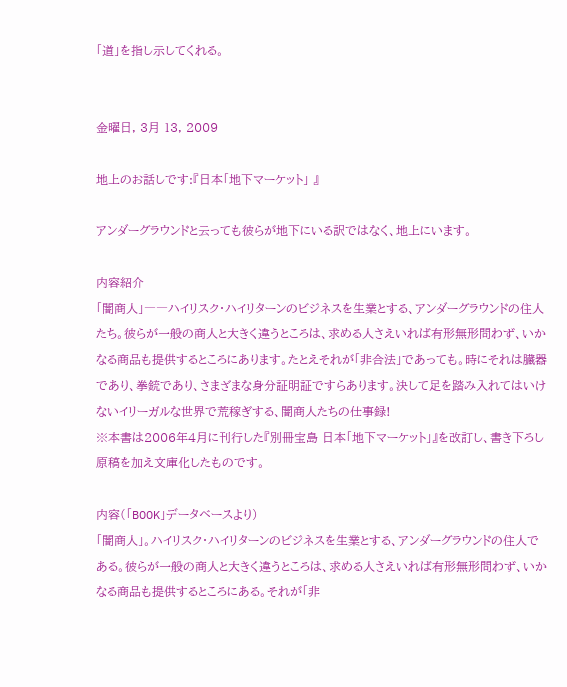「道」を指し示してくれる。


金曜日, 3月 13, 2009

地上のお話しです:『日本「地下マーケット」 』

アンダーグラウンドと云っても彼らが地下にいる訳ではなく、地上にいます。

内容紹介
「闇商人」――ハイリスク・ハイリターンのビジネスを生業とする、アンダーグラウンドの住人たち。彼らが一般の商人と大きく違うところは、求める人さえいれば有形無形問わず、いかなる商品も提供するところにあります。たとえそれが「非合法」であっても。時にそれは臓器であり、拳銃であり、さまざまな身分証明証ですらあります。決して足を踏み入れてはいけないイリーガルな世界で荒稼ぎする、闇商人たちの仕事録!
※本書は2006年4月に刊行した『別冊宝島 日本「地下マーケット」』を改訂し、書き下ろし原稿を加え文庫化したものです。

内容(「BOOK」データベースより)
「闇商人」。ハイリスク・ハイリターンのビジネスを生業とする、アンダーグラウンドの住人である。彼らが一般の商人と大きく違うところは、求める人さえいれば有形無形問わず、いかなる商品も提供するところにある。それが「非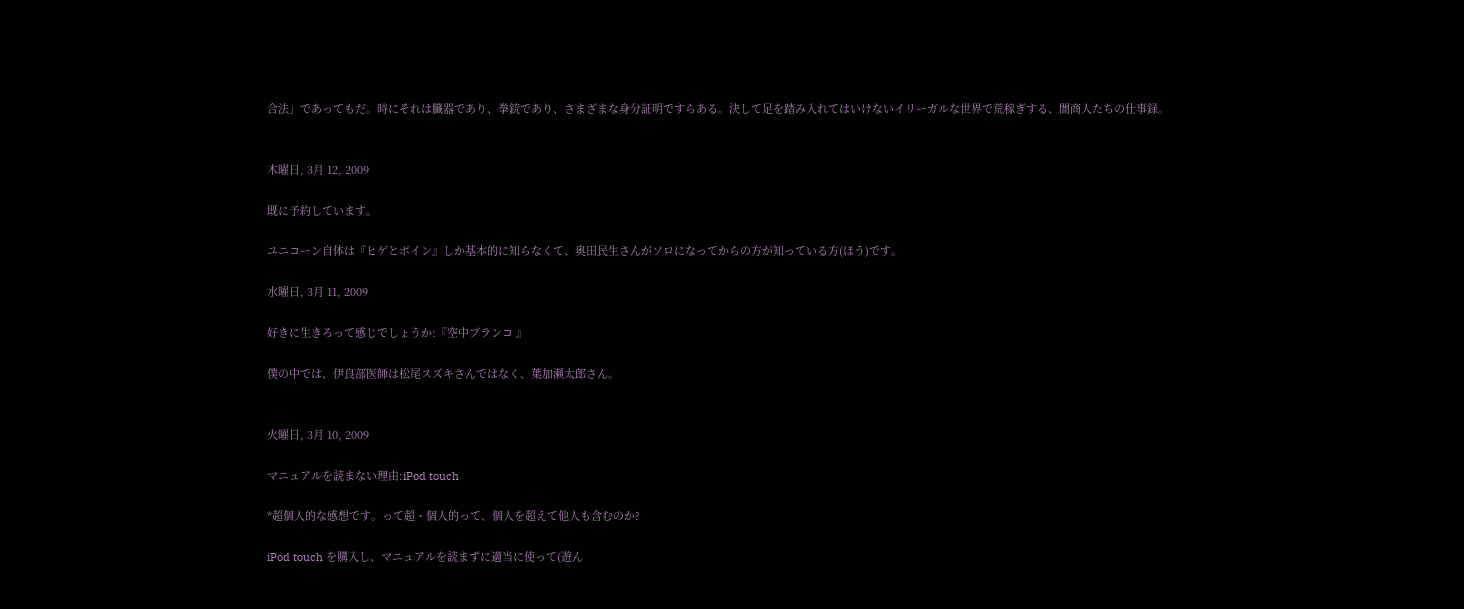合法」であってもだ。時にそれは臓器であり、拳銃であり、さまざまな身分証明ですらある。決して足を踏み入れてはいけないイリーガルな世界で荒稼ぎする、闇商人たちの仕事録。


木曜日, 3月 12, 2009

既に予約しています。

ユニコーン自体は『ヒゲとボイン』しか基本的に知らなくて、奥田民生さんがソロになってからの方が知っている方(ほう)です。

水曜日, 3月 11, 2009

好きに生きろって感じでしょうか:『空中ブランコ 』

僕の中では、伊良部医師は松尾スズキさんではなく、葉加瀬太郎さん。


火曜日, 3月 10, 2009

マニュアルを読まない理由:iPod touch

*超個人的な感想です。って超・個人的って、個人を超えて他人も含むのか?

iPod touch を購入し、マニュアルを読まずに適当に使って(遊ん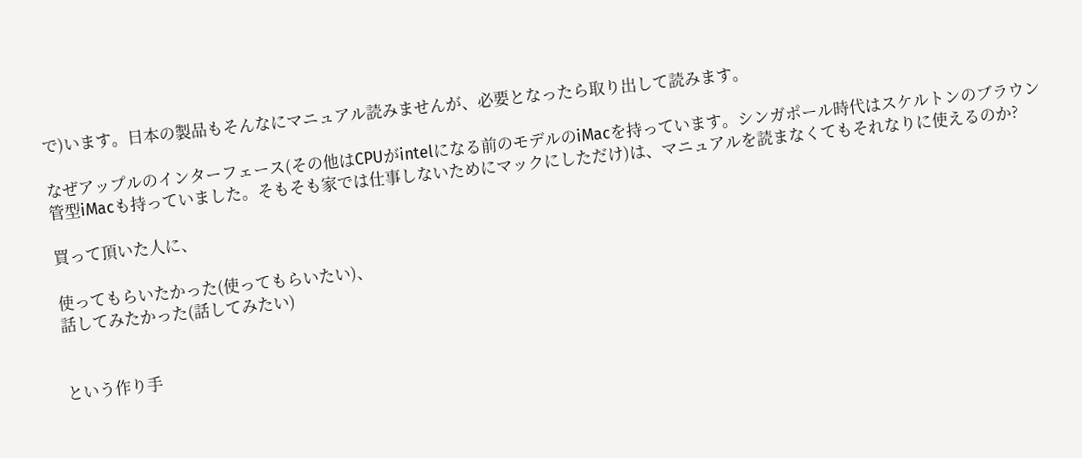で)います。日本の製品もそんなにマニュアル読みませんが、必要となったら取り出して読みます。

なぜアップルのインターフェース(その他はCPUがintelになる前のモデルのiMacを持っています。シンガポール時代はスケルトンのブラウン管型iMacも持っていました。そもそも家では仕事しないためにマックにしただけ)は、マニュアルを読まなくてもそれなりに使えるのか?

買って頂いた人に、

使ってもらいたかった(使ってもらいたい)、
話してみたかった(話してみたい)


という作り手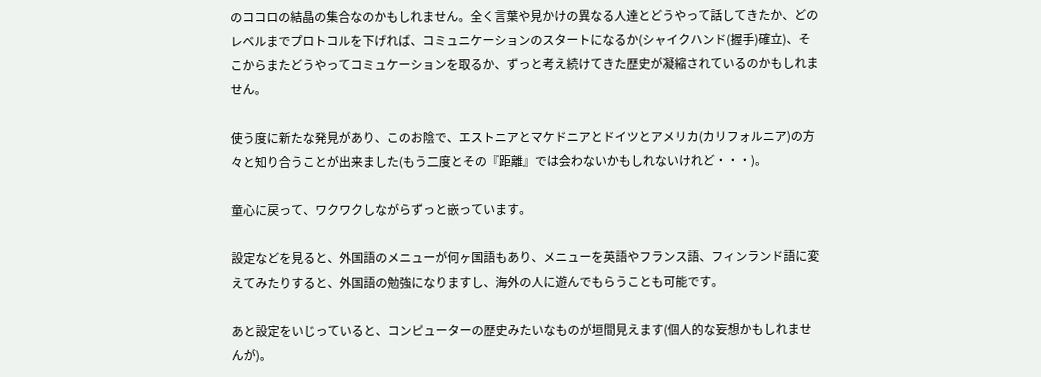のココロの結晶の集合なのかもしれません。全く言葉や見かけの異なる人達とどうやって話してきたか、どのレベルまでプロトコルを下げれば、コミュニケーションのスタートになるか(シャイクハンド(握手)確立)、そこからまたどうやってコミュケーションを取るか、ずっと考え続けてきた歴史が凝縮されているのかもしれません。

使う度に新たな発見があり、このお陰で、エストニアとマケドニアとドイツとアメリカ(カリフォルニア)の方々と知り合うことが出来ました(もう二度とその『距離』では会わないかもしれないけれど・・・)。

童心に戻って、ワクワクしながらずっと嵌っています。

設定などを見ると、外国語のメニューが何ヶ国語もあり、メニューを英語やフランス語、フィンランド語に変えてみたりすると、外国語の勉強になりますし、海外の人に遊んでもらうことも可能です。

あと設定をいじっていると、コンピューターの歴史みたいなものが垣間見えます(個人的な妄想かもしれませんが)。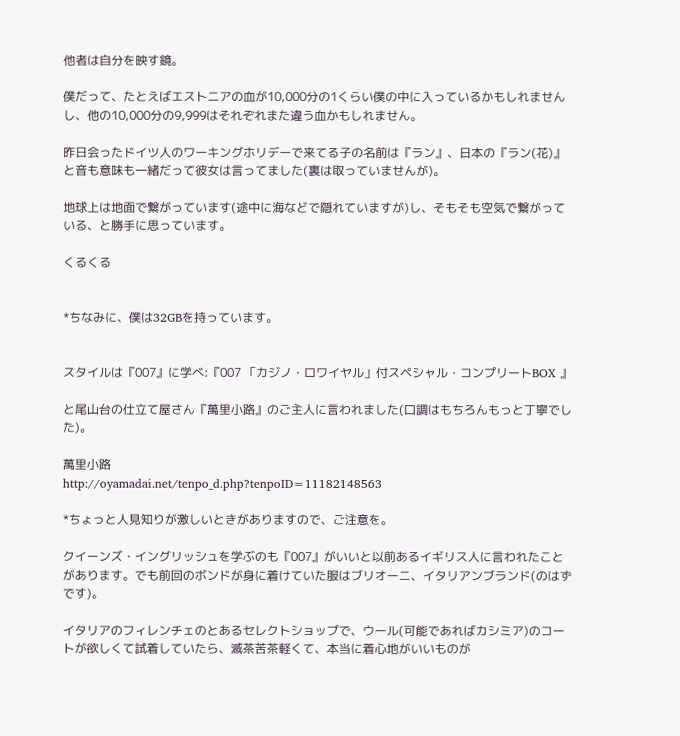他者は自分を映す鏡。

僕だって、たとえばエストニアの血が10,000分の1くらい僕の中に入っているかもしれませんし、他の10,000分の9,999はそれぞれまた違う血かもしれません。

昨日会ったドイツ人のワーキングホリデーで来てる子の名前は『ラン』、日本の『ラン(花)』と音も意味も一緒だって彼女は言ってました(裏は取っていませんが)。

地球上は地面で繋がっています(途中に海などで隠れていますが)し、そもそも空気で繋がっている、と勝手に思っています。

くるくる


*ちなみに、僕は32GBを持っています。


スタイルは『007』に学べ:『007 「カジノ・ロワイヤル」付スペシャル・コンプリートBOX 』

と尾山台の仕立て屋さん『萬里小路』のご主人に言われました(口調はもちろんもっと丁寧でした)。

萬里小路
http://oyamadai.net/tenpo_d.php?tenpoID=11182148563

*ちょっと人見知りが激しいときがありますので、ご注意を。

クイーンズ・イングリッシュを学ぶのも『007』がいいと以前あるイギリス人に言われたことがあります。でも前回のボンドが身に着けていた服はブリオーニ、イタリアンブランド(のはずです)。

イタリアのフィレンチェのとあるセレクトショップで、ウール(可能であればカシミア)のコートが欲しくて試着していたら、滅茶苦茶軽くて、本当に着心地がいいものが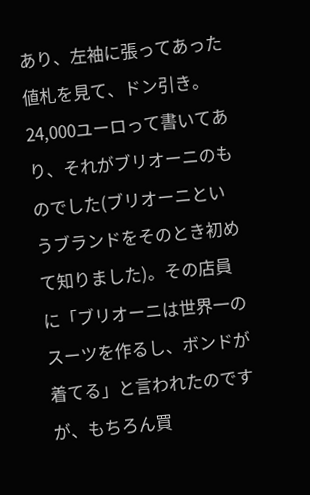あり、左袖に張ってあった値札を見て、ドン引き。24,000ユーロって書いてあり、それがブリオーニのものでした(ブリオーニというブランドをそのとき初めて知りました)。その店員に「ブリオーニは世界一のスーツを作るし、ボンドが着てる」と言われたのですが、もちろん買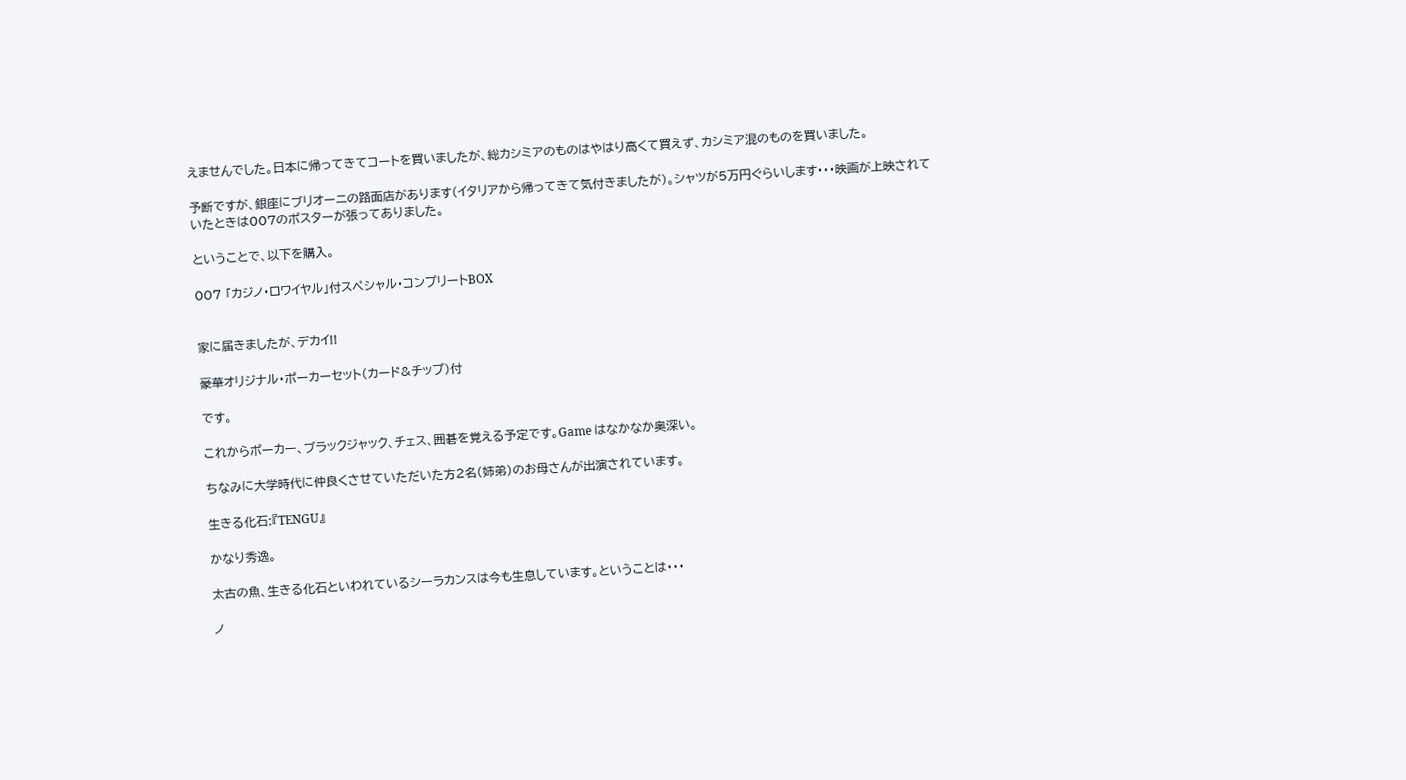えませんでした。日本に帰ってきてコートを買いましたが、総カシミアのものはやはり高くて買えず、カシミア混のものを買いました。

予断ですが、銀座にブリオーニの路面店があります(イタリアから帰ってきて気付きましたが)。シャツが5万円ぐらいします・・・映画が上映されていたときは007のポスターが張ってありました。

ということで、以下を購入。

007 「カジノ・ロワイヤル」付スペシャル・コンプリートBOX


家に届きましたが、デカイ!!

豪華オリジナル・ポーカーセット(カード&チップ)付

です。

これからポーカー、ブラックジャック、チェス、囲碁を覚える予定です。Game はなかなか奥深い。

ちなみに大学時代に仲良くさせていただいた方2名(姉弟)のお母さんが出演されています。

生きる化石:『TENGU』

かなり秀逸。

太古の魚、生きる化石といわれているシーラカンスは今も生息しています。ということは・・・

ノ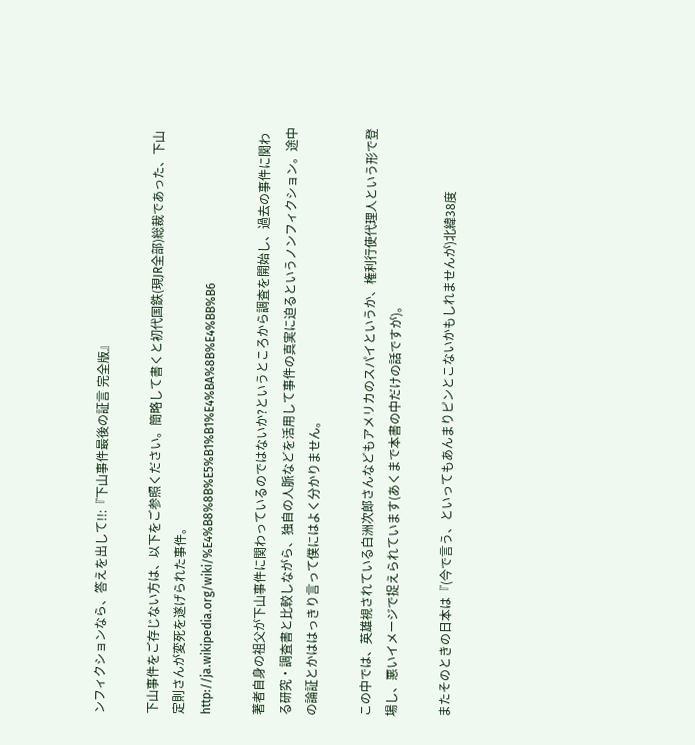ンフィクションなら、答えを出して!!:『下山事件最後の証言 完全版』

下山事件をご存じない方は、以下をご参照ください。簡略して書くと初代国鉄(現JR全部)総裁であった、下山定則さんが変死を遂げられた事件。
http://ja.wikipedia.org/wiki/%E4%B8%8B%E5%B1%B1%E4%BA%8B%E4%BB%B6

著者自身の祖父が下山事件に関わっているのではないか?というところから調査を開始し、過去の事件に関わる研究・調査書と比較しながら、独自の人脈などを活用して事件の真実に迫るというノンフィクション。途中の論証とかははっきり言って僕にはよく分かりません。

この中では、英雄視されている白洲次郎さんなどもアメリカのスパイというか、権利行使代理人という形で登場し、悪いイメージで捉えられています(あくまで本書の中だけの話ですが)。

またそのときの日本は『(今で言う、といってもあんまりピンとこないかもしれませんが)北緯38度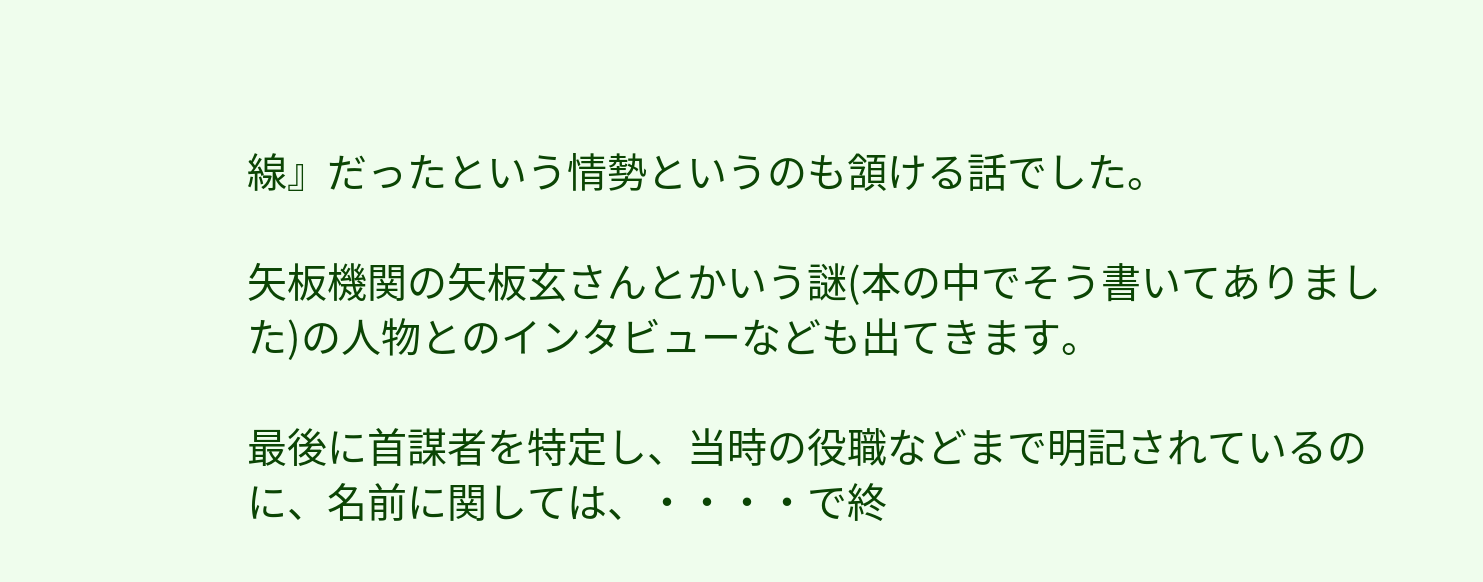線』だったという情勢というのも頷ける話でした。

矢板機関の矢板玄さんとかいう謎(本の中でそう書いてありました)の人物とのインタビューなども出てきます。

最後に首謀者を特定し、当時の役職などまで明記されているのに、名前に関しては、・・・・で終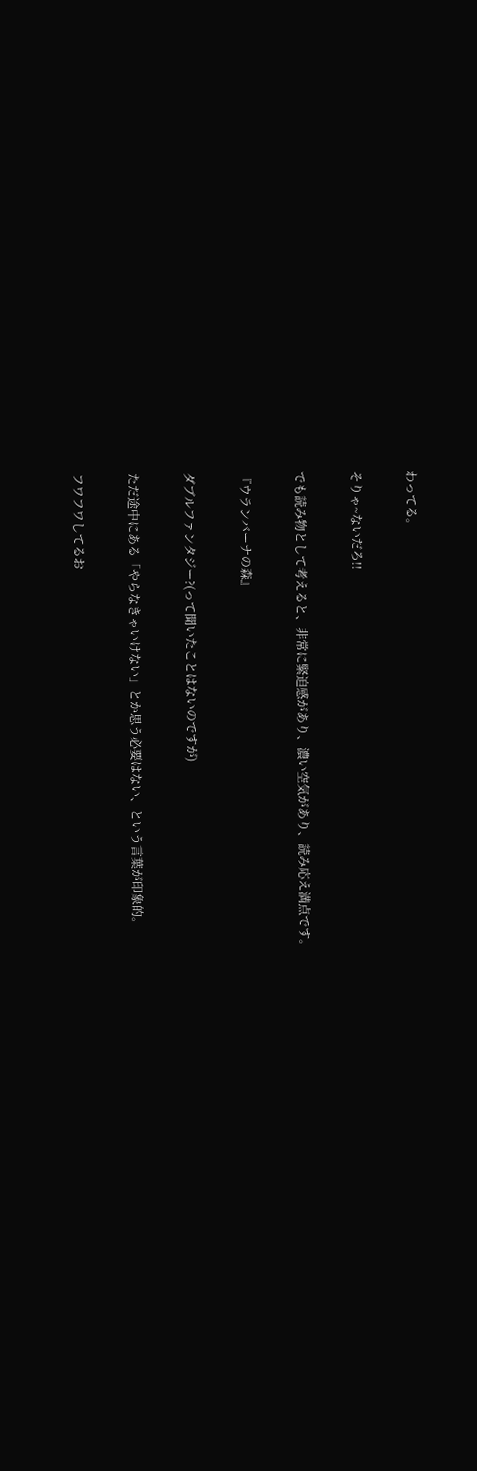わってる。

そりゃ~ないだろ!!

でも読み物として考えると、非常に緊迫感があり、濃い空気があり、読み応え満点です。

『ウランバーナの森』

ダブルファンタジー?(って聞いたことはないのですが)

ただ途中にある「やらなきゃいけない」とか思う必要はない、という言葉が印象的。

フワフワしてるお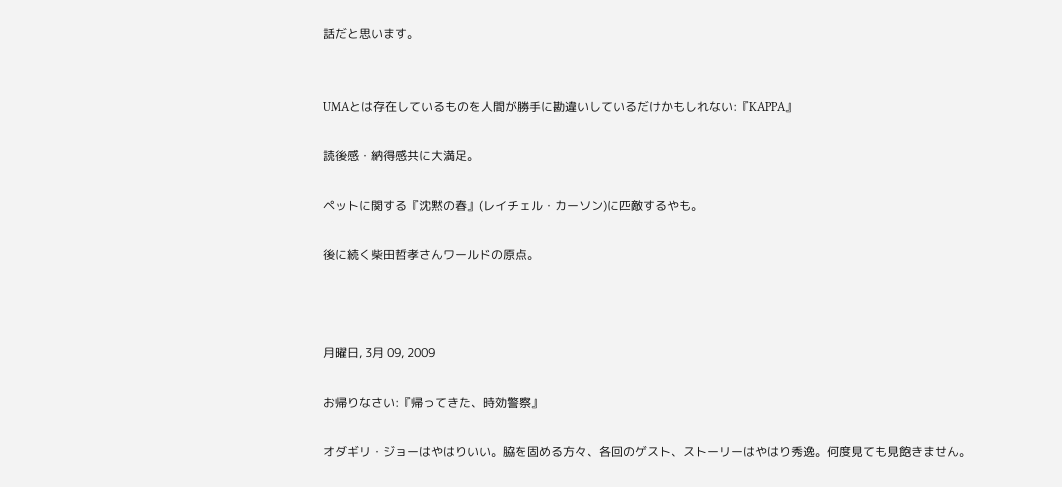話だと思います。


UMAとは存在しているものを人間が勝手に勘違いしているだけかもしれない:『KAPPA』

読後感・納得感共に大満足。

ペットに関する『沈黙の春』(レイチェル・カーソン)に匹敵するやも。

後に続く柴田哲孝さんワールドの原点。



月曜日, 3月 09, 2009

お帰りなさい:『帰ってきた、時効警察』

オダギリ・ジョーはやはりいい。脇を固める方々、各回のゲスト、ストーリーはやはり秀逸。何度見ても見飽きません。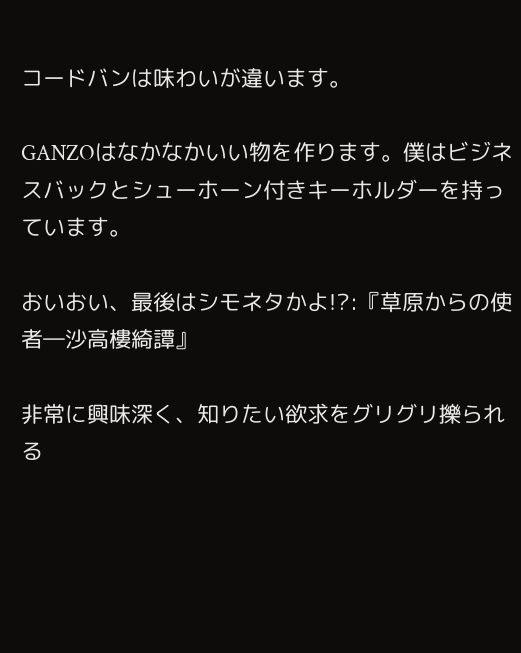コードバンは味わいが違います。

GANZOはなかなかいい物を作ります。僕はビジネスバックとシューホーン付きキーホルダーを持っています。

おいおい、最後はシモネタかよ!?:『草原からの使者―沙高樓綺譚』

非常に興味深く、知りたい欲求をグリグリ擽られる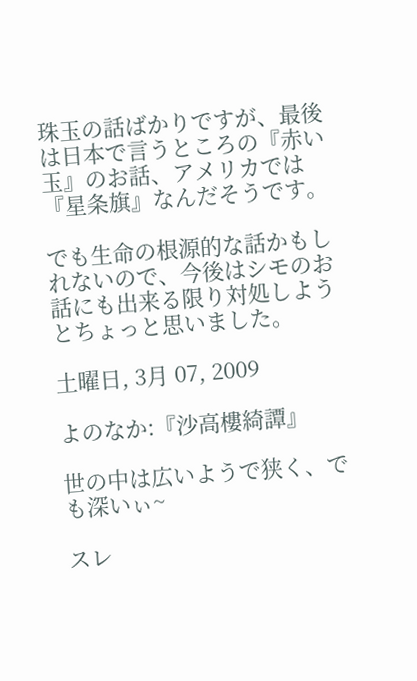珠玉の話ばかりですが、最後は日本で言うところの『赤い玉』のお話、アメリカでは『星条旗』なんだそうです。

でも生命の根源的な話かもしれないので、今後はシモのお話にも出来る限り対処しようとちょっと思いました。

土曜日, 3月 07, 2009

よのなか:『沙高樓綺譚』

世の中は広いようで狭く、でも深いぃ~

スレ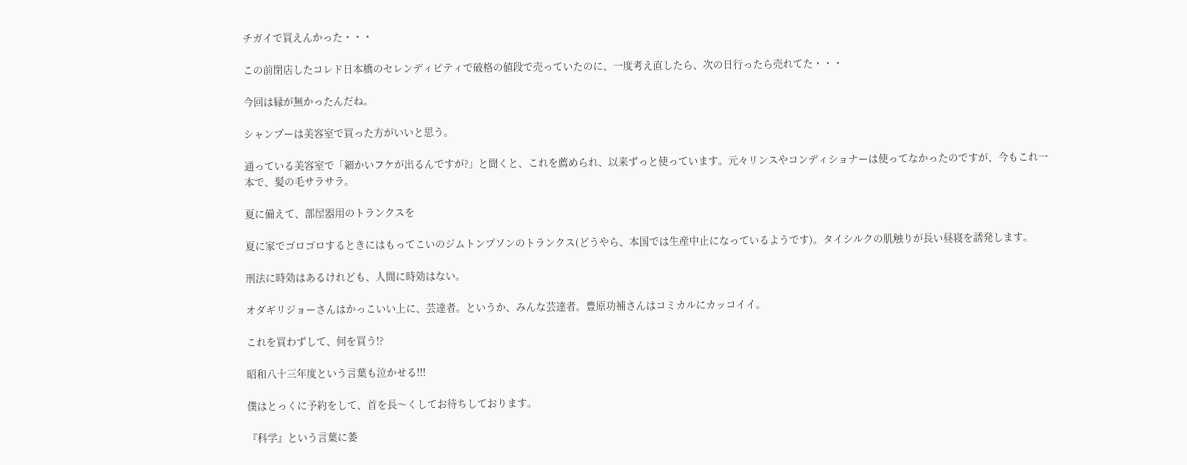チガイで買えんかった・・・

この前閉店したコレド日本橋のセレンディピティで破格の値段で売っていたのに、一度考え直したら、次の日行ったら売れてた・・・

今回は縁が無かったんだね。

シャンプーは美容室で買った方がいいと思う。

通っている美容室で「細かいフケが出るんですが?」と聞くと、これを薦められ、以来ずっと使っています。元々リンスやコンディショナーは使ってなかったのですが、今もこれ一本で、髪の毛サラサラ。

夏に備えて、部屋器用のトランクスを

夏に家でゴロゴロするときにはもってこいのジムトンプソンのトランクス(どうやら、本国では生産中止になっているようです)。タイシルクの肌触りが長い昼寝を誘発します。

刑法に時効はあるけれども、人間に時効はない。

オダギリジョーさんはかっこいい上に、芸達者。というか、みんな芸達者。豊原功補さんはコミカルにカッコイイ。

これを買わずして、何を買う!?

昭和八十三年度という言葉も泣かせる!!!

僕はとっくに予約をして、首を長〜くしてお待ちしております。

『科学』という言葉に萎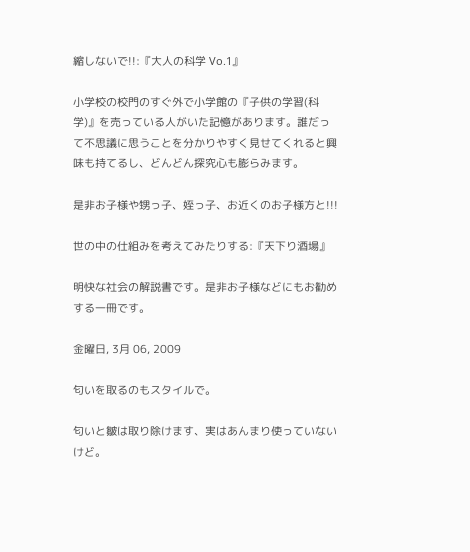縮しないで!!:『大人の科学 Vo.1』

小学校の校門のすぐ外で小学館の『子供の学習(科学)』を売っている人がいた記憶があります。誰だって不思議に思うことを分かりやすく見せてくれると興味も持てるし、どんどん探究心も膨らみます。

是非お子様や甥っ子、姪っ子、お近くのお子様方と!!!

世の中の仕組みを考えてみたりする:『天下り酒場』

明快な社会の解説書です。是非お子様などにもお勧めする一冊です。

金曜日, 3月 06, 2009

匂いを取るのもスタイルで。

匂いと皺は取り除けます、実はあんまり使っていないけど。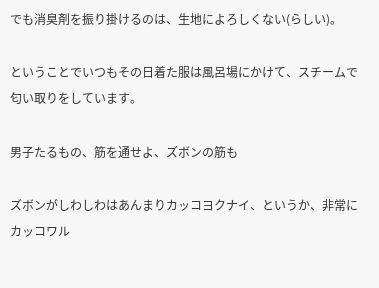でも消臭剤を振り掛けるのは、生地によろしくない(らしい)。

ということでいつもその日着た服は風呂場にかけて、スチームで匂い取りをしています。

男子たるもの、筋を通せよ、ズボンの筋も

ズボンがしわしわはあんまりカッコヨクナイ、というか、非常にカッコワル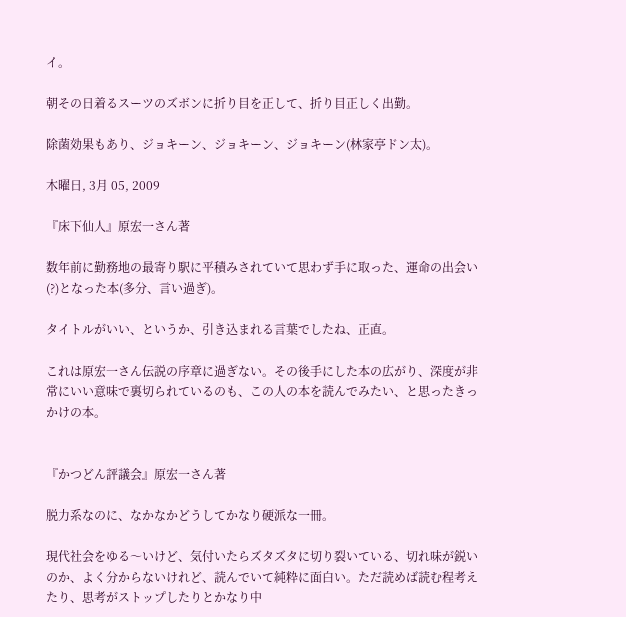イ。

朝その日着るスーツのズボンに折り目を正して、折り目正しく出勤。

除菌効果もあり、ジョキーン、ジョキーン、ジョキーン(林家亭ドン太)。

木曜日, 3月 05, 2009

『床下仙人』原宏一さん著

数年前に勤務地の最寄り駅に平積みされていて思わず手に取った、運命の出会い(?)となった本(多分、言い過ぎ)。

タイトルがいい、というか、引き込まれる言葉でしたね、正直。

これは原宏一さん伝説の序章に過ぎない。その後手にした本の広がり、深度が非常にいい意味で裏切られているのも、この人の本を読んでみたい、と思ったきっかけの本。


『かつどん評議会』原宏一さん著

脱力系なのに、なかなかどうしてかなり硬派な一冊。

現代社会をゆる〜いけど、気付いたらズタズタに切り裂いている、切れ味が鋭いのか、よく分からないけれど、読んでいて純粋に面白い。ただ読めば読む程考えたり、思考がストップしたりとかなり中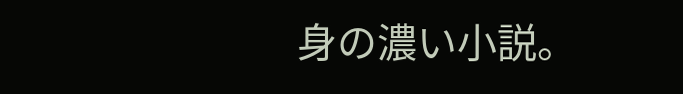身の濃い小説。